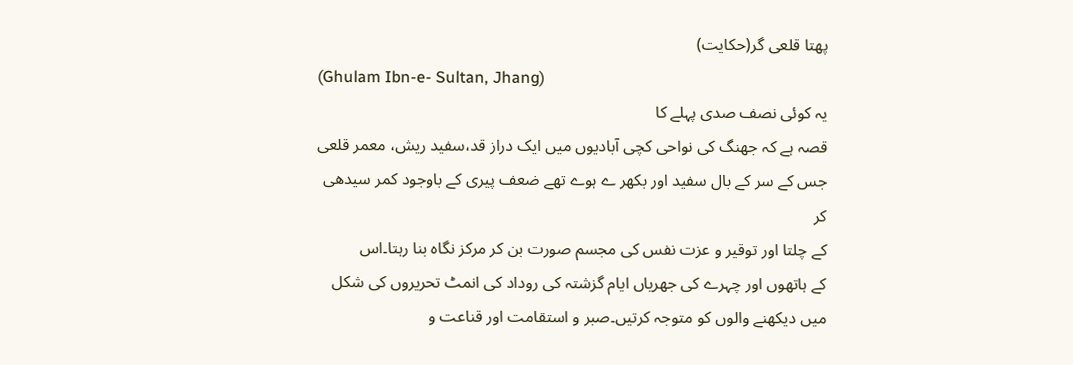پھتا قلعی گر(حکایت)
(Ghulam Ibn-e- Sultan, Jhang)
یہ کوئی نصف صدی پہلے کا
قصہ ہے کہ جھنگ کی نواحی کچی آبادیوں میں ایک دراز قد،سفید ریش، معمر قلعی
جس کے سر کے بال سفید اور بکھر ے ہوے تھے ضعف پیری کے باوجود کمر سیدھی کر
کے چلتا اور توقیر و عزت نفس کی مجسم صورت بن کر مرکز نگاہ بنا رہتا۔اس
کے ہاتھوں اور چہرے کی جھریاں ایام گزشتہ کی روداد کی انمٹ تحریروں کی شکل
میں دیکھنے والوں کو متوجہ کرتیں۔صبر و استقامت اور قناعت و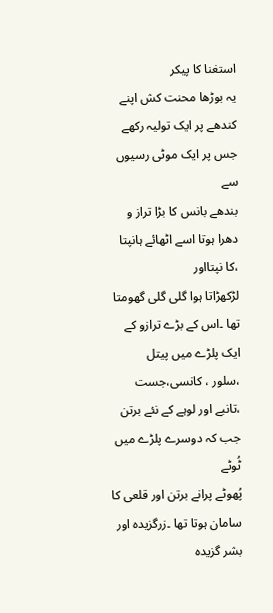استغنا کا پیکر
یہ بوڑھا محنت کش اپنے کندھے پر ایک تولیہ رکھے جس پر ایک موٹی رسیوں سے
بندھے بانس کا بڑا تراز و دھرا ہوتا اسے اٹھائے ہانپتا ،کا نپتااور
لڑکھڑاتا ہوا گلی گلی گھومتا تھا ۔اس کے بڑے ترازو کے ایک پلڑے میں پیتل
،سلور ، کانسی،جست ،تانبے اور لوہے کے نئے برتن جب کہ دوسرے پلڑے میں ٹُوٹے
پُھوٹے پرانے برتن اور قلعی کا سامان ہوتا تھا ۔زرگزیدہ اور بشر گزیدہ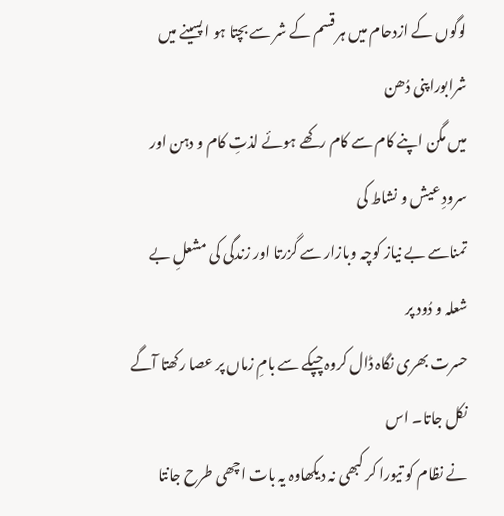لوگوں کے ازدحام میں ہر قسم کے شر سے بچتا ہو ا پسینے میں شرابوراپنی دُھن
میں مگن اپنے کام سے کام رکھے ہوئے لذتِ کام و دہن اور سرودِ عیش و نشاط کی
تمناسے بے نیاز کوچہ وبازار سے گزرتا اور زندگی کی مشعلِ بے شعلہ و دُود پر
حسرت بھری نگاہ ڈال کروہ چپکے سے بامِ زماں پر عصا رکھتا آگے نکل جاتا۔ اس
نے نظام کو تیورا کر کبھی نہ دیکھاوہ یہ بات اچھی طرح جانتا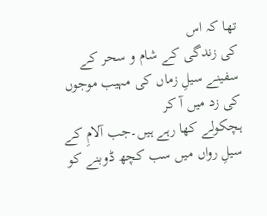تھا کہ اس
کی زندگی کے شام و سحر کے سفینے سیلِ زماں کی مہیب موجوں کی زد میں آ کر
ہچکولے کھا رہے ہیں۔جب آلامِ کے سیلِ رواں میں سب کچھ ڈوبنے کو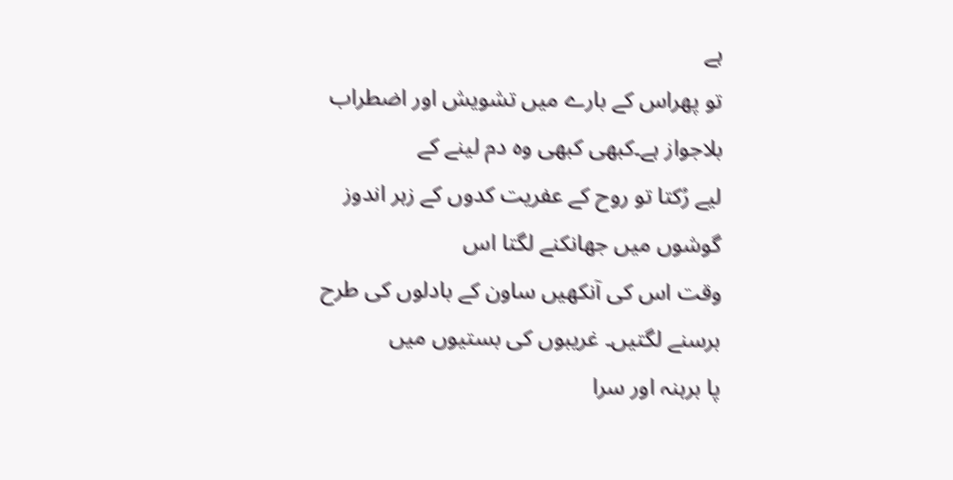ہے
تو پھراس کے بارے میں تشویش اور اضطراب بلاجواز ہے۔کبھی کبھی وہ دم لینے کے
لیے رُکتا تو روح کے عفریت کدوں کے زہر اندوز گوشوں میں جھانکنے لگتا اس
وقت اس کی آنکھیں ساون کے بادلوں کی طرح برسنے لگتیں۔ غریبوں کی بستیوں میں
پا برہنہ اور سرا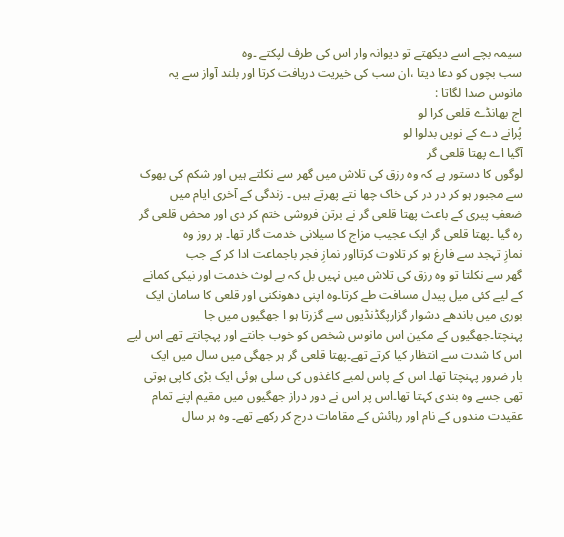سیمہ بچے اسے دیکھتے تو دیوانہ وار اس کی طرف لپکتے ۔وہ
سب بچوں کو دعا دیتا ،ان سب کی خیریت دریافت کرتا اور بلند آواز سے یہ
مانوس صدا لگاتا :
اج بھانڈے قلعی کرا لو
پُرانے دے کے نویں بدلوا لو
آگیا اے پھتا قلعی گر
لوگوں کا دستور ہے کہ وہ رزق کی تلاش میں گھر سے نکلتے ہیں اور شکم کی بھوک
سے مجبور ہو کر در در کی خاک چھا نتے پھرتے ہیں ۔ زندگی کے آخری ایام میں
ضعفِ پیری کے باعث پھتا قلعی گر نے برتن فروشی ختم کر دی اور محض قلعی گر
رہ گیا ۔پھتا قلعی گر ایک عجیب مزاج کا سیلانی خدمت گار تھا۔ ہر روز وہ
نمازِ تہجد سے فارغ ہو کر تلاوت کرتااور نمازِ فجر باجماعت ادا کر کے جب
گھر سے نکلتا تو وہ رزق کی تلاش میں نہیں بل کہ بے لوث خدمت اور نیکی کمانے
کے لیے کئی میل پیدل مسافت طے کرتا۔وہ اپنی دھونکنی اور قلعی کا سامان ایک
بوری میں باندھے دشوار گزارپگڈنڈیوں سے گزرتا ہو ا جھگیوں میں جا
پہنچتا۔جھگیوں کے مکین اس مانوس شخص کو خوب جانتے اور پہچانتے تھے اس لیے
اس کا شدت سے انتظار کیا کرتے تھے۔پھتا قلعی گر ہر جھگی میں سال میں ایک
بار ضرور پہنچتا تھا۔ اس کے پاس لمبے کاغذوں کی سلی ہوئی ایک بڑی کاپی ہوتی
تھی جسے وہ بندی کہتا تھا۔اس پر اس نے دور دراز جھگیوں میں مقیم اپنے تمام
عقیدت مندوں کے نام اور رہائش کے مقامات درج کر رکھے تھے۔ وہ ہر سال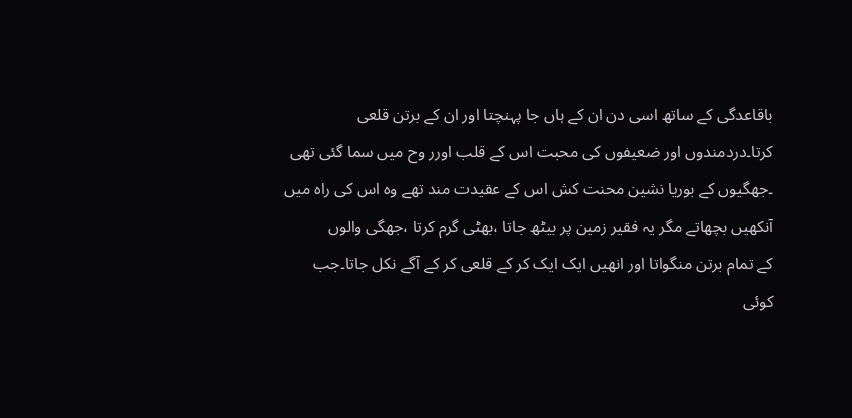باقاعدگی کے ساتھ اسی دن ان کے ہاں جا پہنچتا اور ان کے برتن قلعی
کرتا۔دردمندوں اور ضعیفوں کی محبت اس کے قلب اورر وح میں سما گئی تھی
۔جھگیوں کے بوریا نشین محنت کش اس کے عقیدت مند تھے وہ اس کی راہ میں
آنکھیں بچھاتے مگر یہ فقیر زمین پر بیٹھ جاتا ،بھٹی گرم کرتا ،جھگی والوں
کے تمام برتن منگواتا اور انھیں ایک ایک کر کے قلعی کر کے آگے نکل جاتا۔جب
کوئی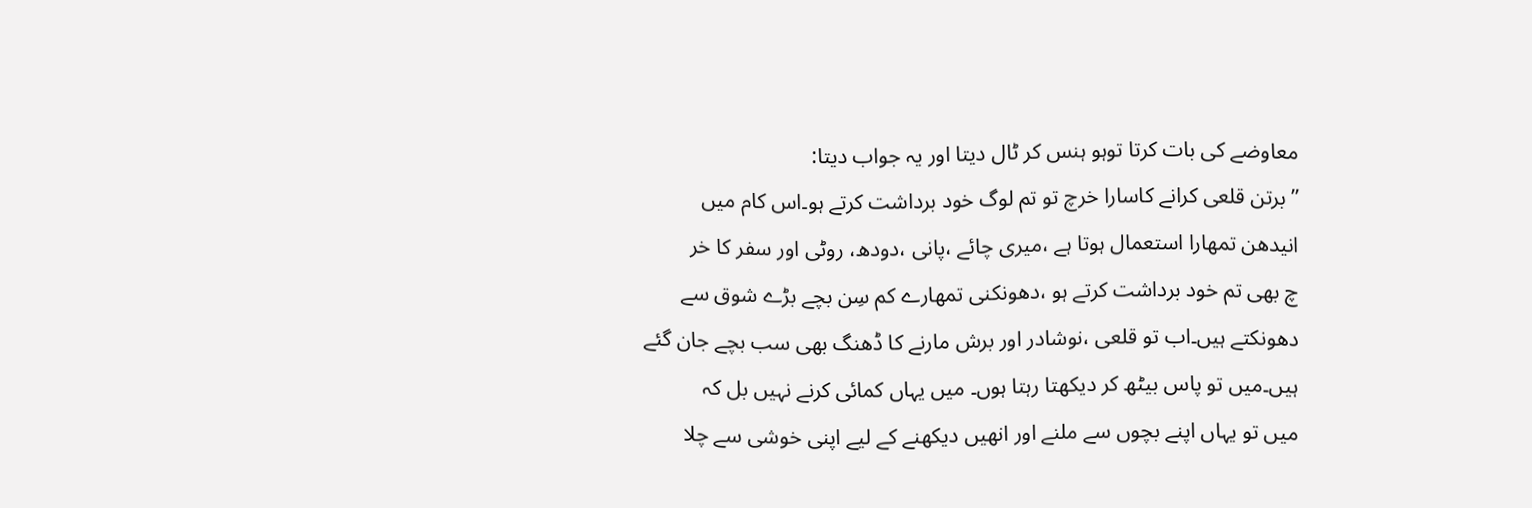معاوضے کی بات کرتا توہو ہنس کر ٹال دیتا اور یہ جواب دیتا:
’’ برتن قلعی کرانے کاسارا خرچ تو تم لوگ خود برداشت کرتے ہو۔اس کام میں
انیدھن تمھارا استعمال ہوتا ہے ،میری چائے ،پانی ،دودھ، روٹی اور سفر کا خر
چ بھی تم خود برداشت کرتے ہو ،دھونکنی تمھارے کم سِن بچے بڑے شوق سے
دھونکتے ہیں۔اب تو قلعی ،نوشادر اور برش مارنے کا ڈھنگ بھی سب بچے جان گئے
ہیں۔میں تو پاس بیٹھ کر دیکھتا رہتا ہوں۔ میں یہاں کمائی کرنے نہیں بل کہ
میں تو یہاں اپنے بچوں سے ملنے اور انھیں دیکھنے کے لیے اپنی خوشی سے چلا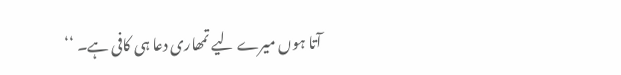آتا ہوں میرے لیے تمھاری دعا ہی کافی ہے۔ ‘‘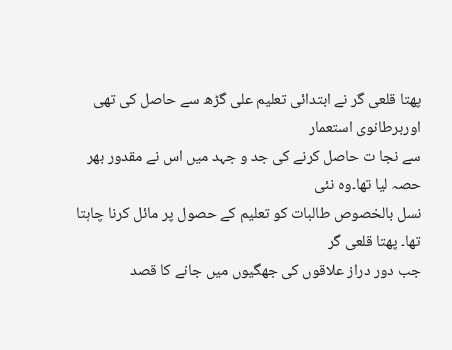پھتا قلعی گر نے ابتدائی تعلیم علی گڑھ سے حاصل کی تھی اوربرطانوی استعمار
سے نجا ت حاصل کرنے کی جد و جہد میں اس نے مقدور بھر حصہ لیا تھا۔وہ نئی
نسل بالخصوص طالبات کو تعلیم کے حصول پر مائل کرنا چاہتا تھا۔ پھتا قلعی گر
جب دور دراز علاقوں کی جھگیوں میں جانے کا قصد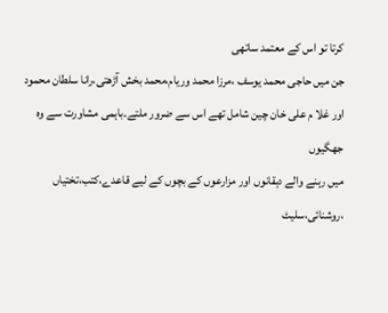کرتا تو اس کے معتمد ساتھی
جن میں حاجی محمد یوسف ،مرزا محمد وریام،محمد بخش آڑھتی،رانا سلطان محمود
اور غلا م علی خان چین شامل تھے اس سے ضرور ملتے۔باہمی مشاورت سے وہ جھگیوں
میں رہنے والے دہقانوں اور مزارعوں کے بچوں کے لیے قاعدے،کتب،تختیاں
،روشنائی،سلیٹ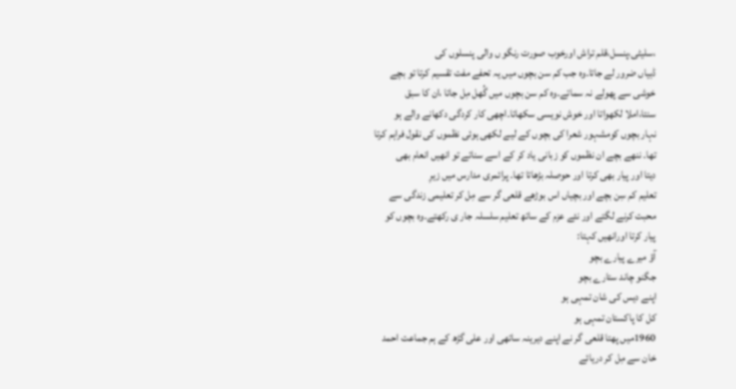،سلیٹی،پنسل،قلم تراش اورخوب صورت رنگو ں والی پنسلوں کی
ڈبیاں ضرور لے جاتا۔وہ جب کم سن بچوں میں یہ تحفے مفت تقسیم کرتا تو بچے
خوشی سے پھولے نہ سماتے۔وہ کم سن بچوں میں گُھل مِل جاتا ،ان کا سبق
سنتا،املا لکھواتا اور خوش نویسی سکھاتا۔اچھی کار کردگی دکھانے والے ہو
نہار بچوں کومشہور شعرا کی بچوں کے لیے لکھی ہوئی نظموں کی نقول فراہم کرتا
تھا۔ ننھے بچے ان نظموں کو زبانی یاد کر کے اسے سناتے تو انھیں انعام بھی
دیتا اور پیار بھی کرتا اور حوصلہ بڑھاتا تھا۔ پرائمری مدارس میں زیرِ
تعلیم کم سِن بچے اور بچیاں اس بوڑھے قلعی گر سے مِل کر تعلیمی زندگی سے
محبت کرنے لگتے اور نئے عزم کے ساتھ تعلیم سلسلہ جار ی رکھتے۔وہ بچوں کو
پیار کرتا اورانھیں کہتا:
آؤ میرے پیارے بچو
جگنو چاند ستارے بچو
اپنے دیس کی شان تمہی ہو
کل کا پاکستان تمہی ہو
1960میں پھتا قلعی گر نے اپنے دیرینہ ساتھی اور علی گڑھ کے ہم جماعت احمد
خان سے مِل کر دریائے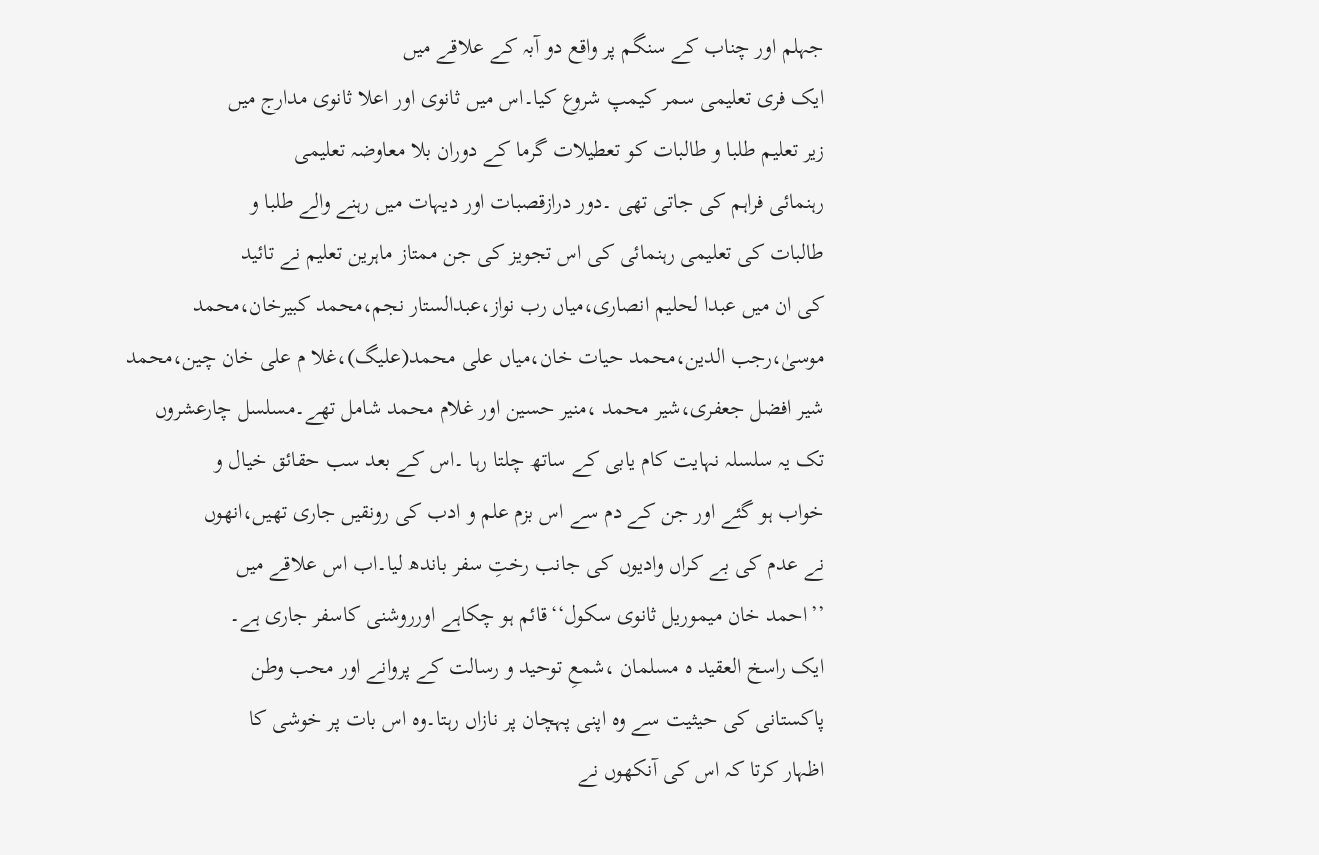جہلم اور چناب کے سنگم پر واقع دو آبہ کے علاقے میں
ایک فری تعلیمی سمر کیمپ شروع کیا۔اس میں ثانوی اور اعلا ثانوی مدارج میں
زیر تعلیم طلبا و طالبات کو تعطیلات گرما کے دوران بلا معاوضہ تعلیمی
رہنمائی فراہم کی جاتی تھی ۔دور درازقصبات اور دیہات میں رہنے والے طلبا و
طالبات کی تعلیمی رہنمائی کی اس تجویز کی جن ممتاز ماہرین تعلیم نے تائید
کی ان میں عبدا لحلیم انصاری،میاں رب نواز،عبدالستار نجم،محمد کبیرخان،محمد
موسیٰ،رجب الدین،محمد حیات خان،میاں علی محمد(علیگ)،غلا م علی خان چین،محمد
شیر افضل جعفری،شیر محمد ،منیر حسین اور غلام محمد شامل تھے۔مسلسل چارعشروں
تک یہ سلسلہ نہایت کام یابی کے ساتھ چلتا رہا ۔اس کے بعد سب حقائق خیال و
خواب ہو گئے اور جن کے دم سے اس بزم علم و ادب کی رونقیں جاری تھیں،انھوں
نے عدم کی بے کراں وادیوں کی جانب رختِ سفر باندھ لیا۔اب اس علاقے میں
’’احمد خان میموریل ثانوی سکول‘‘قائم ہو چکاہے اورروشنی کاسفر جاری ہے۔
ایک راسخ العقید ہ مسلمان ،شمعِ توحید و رسالت کے پروانے اور محب وطن
پاکستانی کی حیثیت سے وہ اپنی پہچان پر نازاں رہتا۔وہ اس بات پر خوشی کا
اظہار کرتا کہ اس کی آنکھوں نے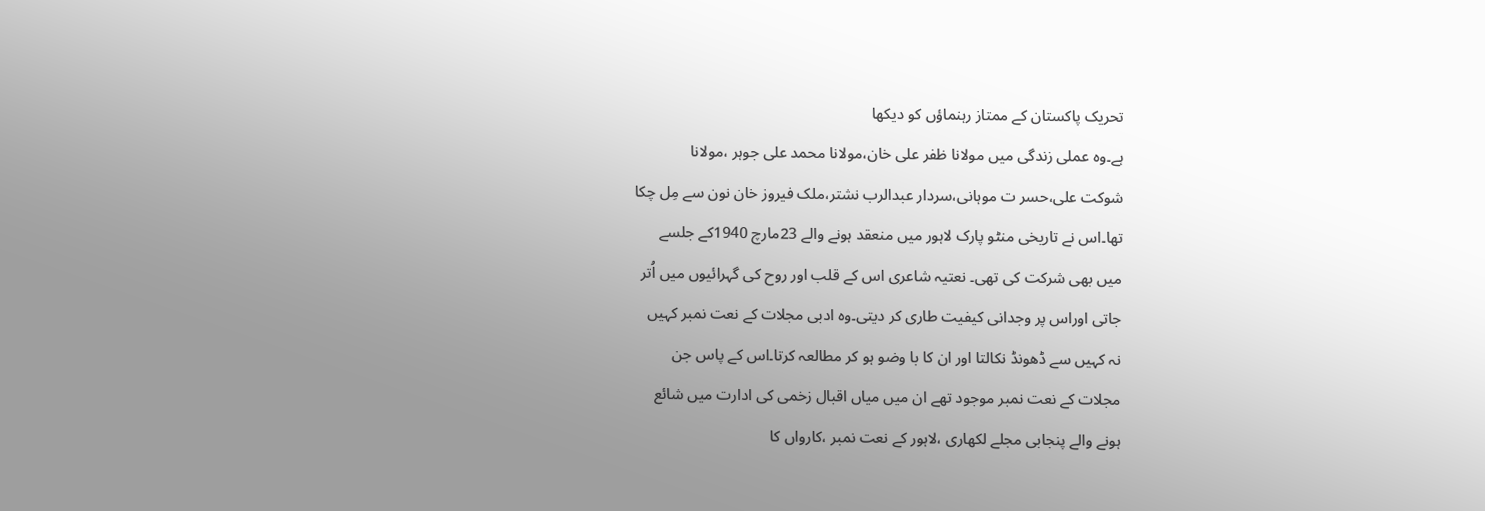تحریک پاکستان کے ممتاز رہنماؤں کو دیکھا
ہے۔وہ عملی زندگی میں مولانا ظفر علی خان،مولانا محمد علی جوہر ،مولانا
شوکت علی،حسر ت موہانی،سردار عبدالرب نشتر،ملک فیروز خان نون سے مِل چکا
تھا۔اس نے تاریخی منٹو پارک لاہور میں منعقد ہونے والے 23مارچ 1940کے جلسے
میں بھی شرکت کی تھی۔ نعتیہ شاعری اس کے قلب اور روح کی گہرائیوں میں اُتر
جاتی اوراس پر وجدانی کیفیت طاری کر دیتی۔وہ ادبی مجلات کے نعت نمبر کہیں
نہ کہیں سے ڈھونڈ نکالتا اور ان کا با وضو ہو کر مطالعہ کرتا۔اس کے پاس جن
مجلات کے نعت نمبر موجود تھے ان میں میاں اقبال زخمی کی ادارت میں شائع
ہونے والے پنجابی مجلے لکھاری ،لاہور کے نعت نمبر ،کارواں کا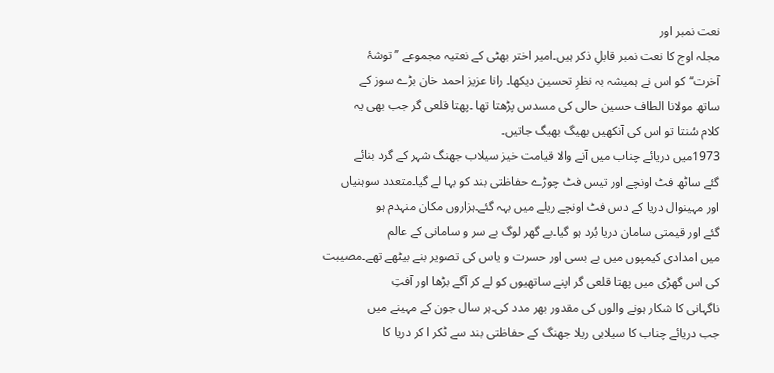نعت نمبر اور
مجلہ اوج کا نعت نمبر قابلِ ذکر ہیں۔امیر اختر بھٹی کے نعتیہ مجموعے ’’توشۂ
آخرت‘‘کو اس نے ہمیشہ بہ نظرِ تحسین دیکھا۔ رانا عزیز احمد خان بڑے سوز کے
ساتھ مولانا الطاف حسین حالی کی مسدس پڑھتا تھا ۔پھتا قلعی گر جب بھی یہ
کلام سُنتا تو اس کی آنکھیں بھیگ بھیگ جاتیں۔
1973میں دریائے چناب میں آنے والا قیامت خیز سیلاب جھنگ شہر کے گرد بنائے
گئے ساٹھ فٹ اونچے اور تیس فٹ چوڑے حفاظتی بند کو بہا لے گیا۔متعدد سوہنیاں
اور مہینوال دریا کے دس فٹ اونچے ریلے میں بہہ گئے۔ہزاروں مکان منہدم ہو
گئے اور قیمتی سامان دریا بُرد ہو گیا۔بے گھر لوگ بے سر و سامانی کے عالم
میں امدادی کیمپوں میں بے بسی اور حسرت و یاس کی تصویر بنے بیٹھے تھے۔مصیبت
کی اس گھڑی میں پھتا قلعی گر اپنے ساتھیوں کو لے کر آگے بڑھا اور آفتِ
ناگہانی کا شکار ہونے والوں کی مقدور بھر مدد کی۔ہر سال جون کے مہینے میں
جب دریائے چناب کا سیلابی ریلا جھنگ کے حفاظتی بند سے ٹکر ا کر دریا کا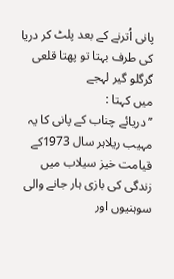پانی اُترنے کے بعد پلٹ کر دریا کی طرف بہتا تو پھتا قلعی گرگلو گیر لہجے
میں کہتا :
’’دریائے چناب کے پانی کا یہ مہیب ریلاہر سال 1973کے قیامت خیز سیلاب میں
زندگی کی بازی ہار جانے والی سوہنیوں اور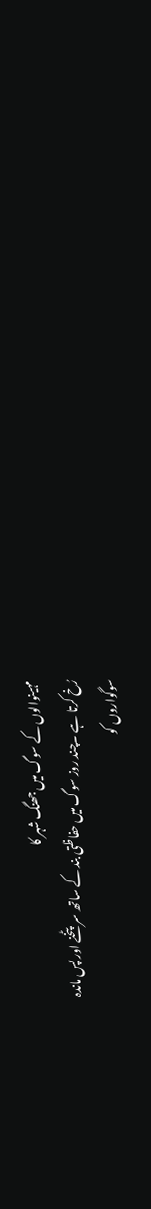مہینوالوں کے سوگ میں جھنگ شہر کا
رُخ کرتا ہے ۔چند روز سوگ میں حفاظتی بند کے ساتھ سر پٹخنے اور پس ماندہ
سوگواروں کو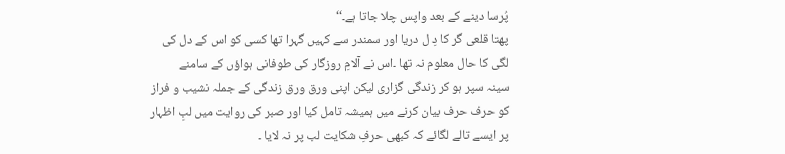پُرسا دینے کے بعد واپس چلا جاتا ہے۔‘‘
پھتا قلعی گر کا دِ ل دریا اور سمندر سے کہیں گہرا تھا کسی کو اس کے دل کی
لگی کا حال معلوم نہ تھا ۔اس نے آلامِ روزگار کی طوفانی ہواؤں کے سامنے
سینہ سپر ہو کر زندگی گزاری لیکن اپنی ورق ورق زندگی کے جملہ نشیب و فراز
کو حرف حرف بیان کرنے میں ہمیشہ تامل کیا اور صبر کی روایت میں لبِ اظہار
پر ایسے تالے لگائے کہ کبھی حرفِ شکایت لب پر نہ لایا ۔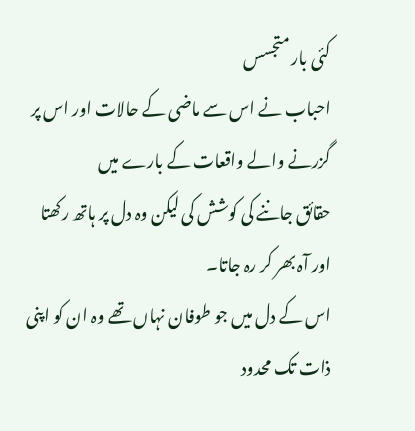کئی بار متجسس
احباب نے اس سے ماضی کے حالات اور اس پر گزرنے والے واقعات کے بارے میں
حقائق جاننے کی کوشش کی لیکن وہ دل پر ہاتھ رکھتا اور آہ بھر کر رہ جاتا۔
اس کے دل میں جو طوفان نہاں تھے وہ ان کو اپنی ذات تک محدود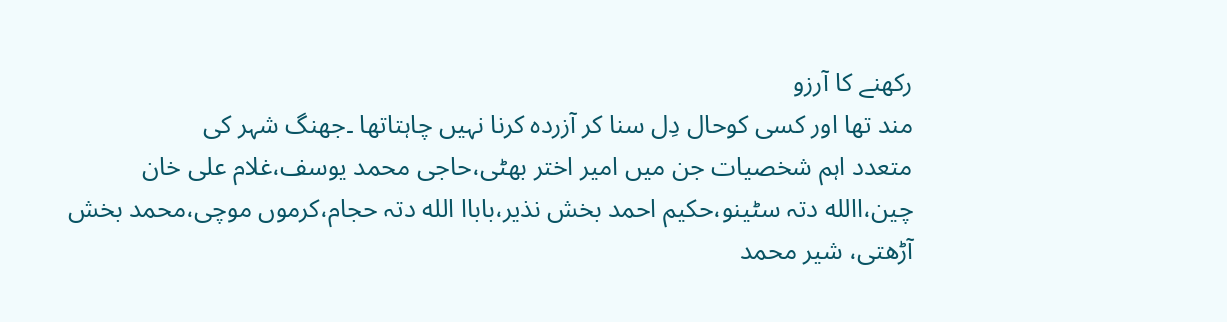رکھنے کا آرزو
مند تھا اور کسی کوحال دِل سنا کر آزردہ کرنا نہیں چاہتاتھا ۔جھنگ شہر کی
متعدد اہم شخصیات جن میں امیر اختر بھٹی،حاجی محمد یوسف،غلام علی خان
چین،االله دتہ سٹینو،حکیم احمد بخش نذیر،باباا الله دتہ حجام،کرموں موچی،محمد بخش
آڑھتی، شیر محمد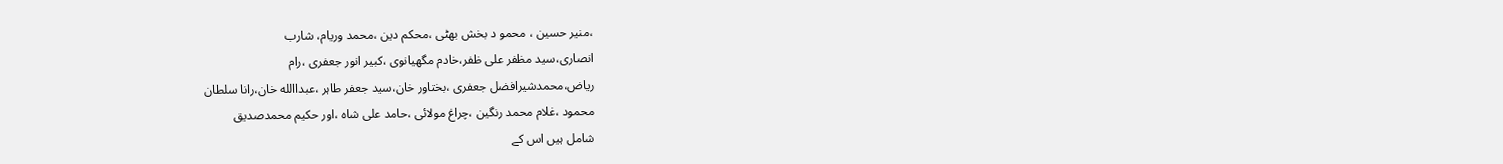،منیر حسین ، محمو د بخش بھٹی ،محکم دین ،محمد وریام، شارب
انصاری،سید مظفر علی ظفر،خادم مگھیانوی ،کبیر انور جعفری ،رام
ریاض،محمدشیرافضل جعفری ،بختاور خان،سید جعفر طاہر ،عبداالله خان،رانا سلطان
محمود ،غلام محمد رنگین ،چراغ مولائی ،حامد علی شاہ ،اور حکیم محمدصدیق
شامل ہیں اس کے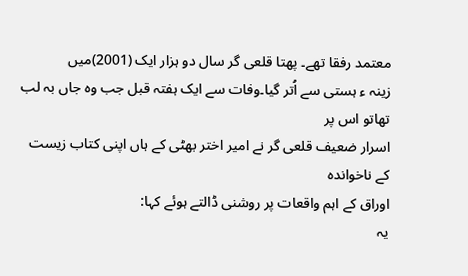معتمد رفقا تھے۔ پھتا قلعی گر سال دو ہزار ایک (2001)میں
زینہ ء ہستی سے اُتر گیا۔وفات سے ایک ہفتہ قبل جب وہ جاں بہ لب تھاتو اس پر
اسرار ضعیف قلعی گر نے امیر اختر بھٹی کے ہاں اپنی کتاب زیست کے ناخواندہ
اوراق کے اہم واقعات پر روشنی ڈالتے ہوئے کہا:
یہ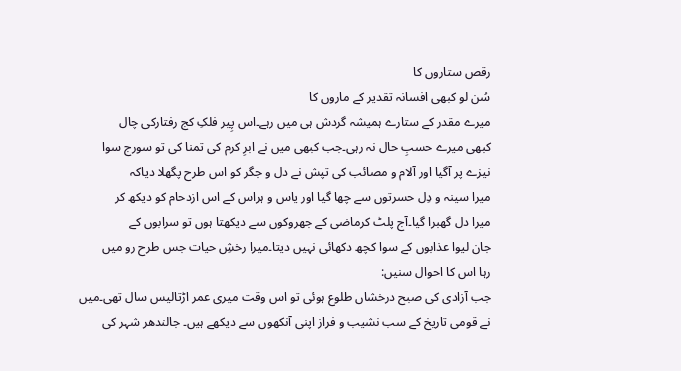رقص ستاروں کا
سُن لو کبھی افسانہ تقدیر کے ماروں کا
میرے مقدر کے ستارے ہمیشہ گردش ہی میں رہے۔اس پِیر فلکِ کج رفتارکی چال
کبھی میرے حسبِ حال نہ رہی۔جب کبھی میں نے ابرِ کرم کی تمنا کی تو سورج سوا
نیزے پر آگیا اور آلام و مصائب کی تپش نے دل و جگر کو اس طرح پگھلا دیاکہ
میرا سینہ و دِل حسرتوں سے چھا گیا اور یاس و ہراس کے اس ازدحام کو دیکھ کر
میرا دل گھبرا گیا۔آج پلٹ کرماضی کے جھروکوں سے دیکھتا ہوں تو سرابوں کے
جان لیوا عذابوں کے سوا کچھ دکھائی نہیں دیتا۔میرا رخشِ حیات جس طرح رو میں
رہا اس کا احوال سنیں:
جب آزادی کی صبح درخشاں طلوع ہوئی تو اس وقت میری عمر اڑتالیس سال تھی۔میں
نے قومی تاریخ کے سب نشیب و فراز اپنی آنکھوں سے دیکھے ہیں۔ جالندھر شہر کی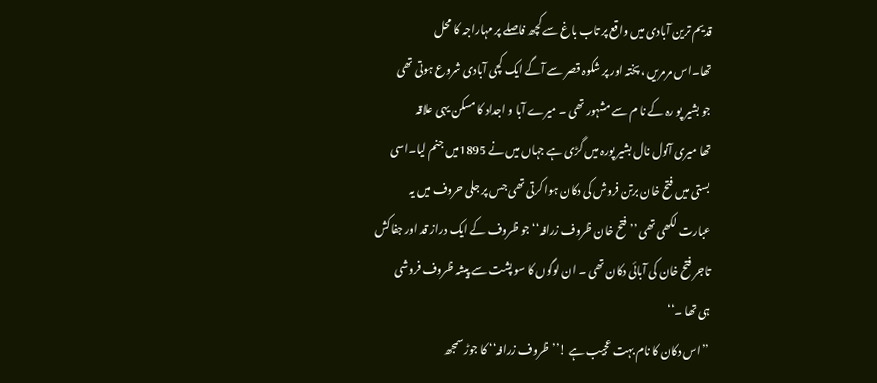قدیم ترین آبادی میں واقع پر تاب باغ سے کچھ فاصلے پر مہاراجہ کا محل
تھا۔اس مرمریں ، پختہ اور پر شکوہ قصر سے آگے ایک کچی آبادی شروع ہوتی تھی
جو بشیر پو رہ کے نا م سے مشہور تھی ۔ میرے آبا و اجداد کا مسکن یہی علاقہ
تھا میری آنول نال بشیر پورہ میں گڑی ہے جہاں میں نے 1895میں جنم لیا۔اسی
بستی میں فتح خان برتن فروش کی دکان ہوا کرتی تھی جس پر جلی حروف میں یہ
عبارت لکھی تھی ’’فتح خان ظروف زرافہ‘‘جو ظروف کے ایک دراز قد اور جفاکش
تاجر فتح خان کی آبائی دکان تھی ۔ ان لوگوں کا سو پشت سے پیشہ ظروف فروشی
ہی تھا ۔‘‘
’’اس دکان کا نام بہت عجیب ہے !’’ظروف زرافہ‘‘ کا جوڑ سمجھ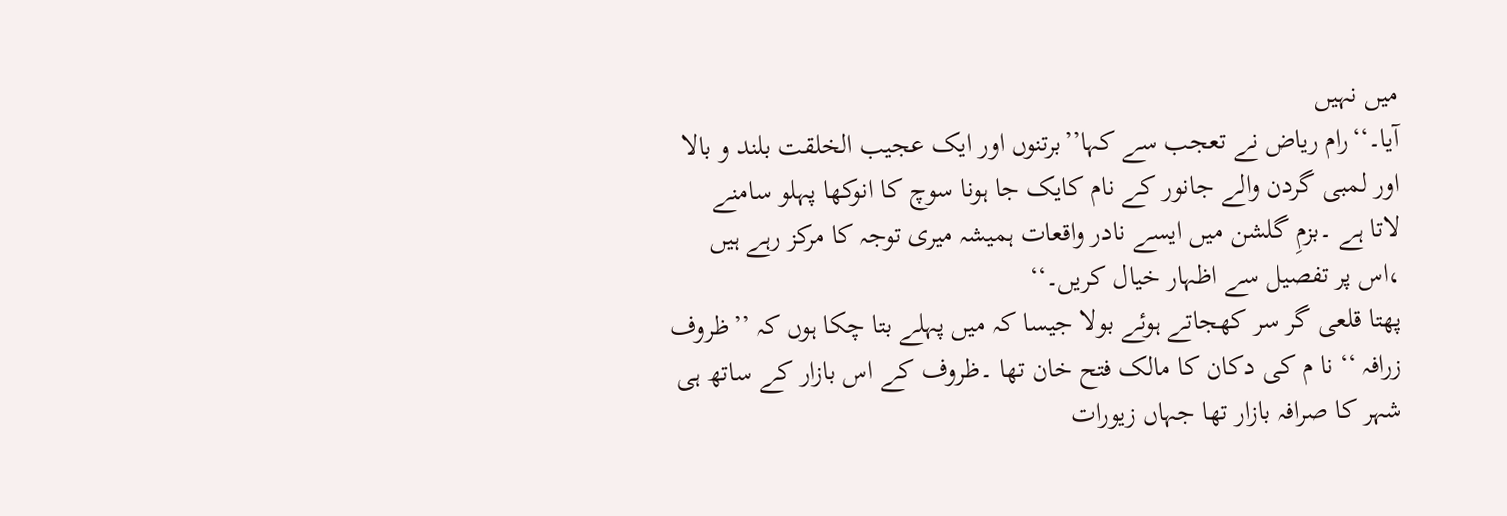میں نہیں
آیا۔‘‘رام ریاض نے تعجب سے کہا’’برتنوں اور ایک عجیب الخلقت بلند و بالا
اور لمبی گردن والے جانور کے نام کایک جا ہونا سوچ کا انوکھا پہلو سامنے
لاتا ہے ۔بزمِ گلشن میں ایسے نادر واقعات ہمیشہ میری توجہ کا مرکز رہے ہیں
،اس پر تفصیل سے اظہار خیال کریں۔‘‘
پھتا قلعی گر سر کھجاتے ہوئے بولا جیسا کہ میں پہلے بتا چکا ہوں کہ ’’ظروف
زرافہ ‘‘ نا م کی دکان کا مالک فتح خان تھا ۔ظروف کے اس بازار کے ساتھ ہی
شہر کا صرافہ بازار تھا جہاں زیورات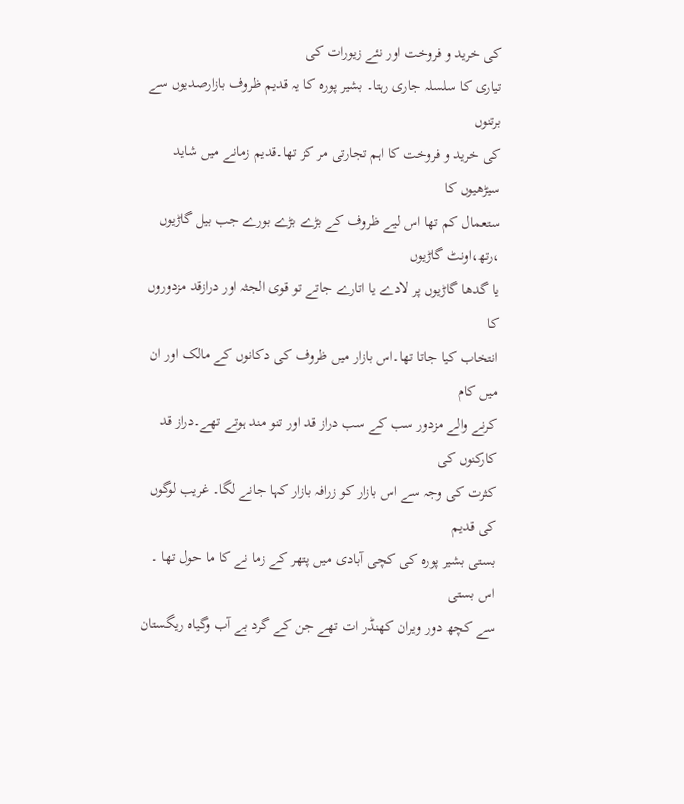کی خرید و فروخت اور نئے زیورات کی
تیاری کا سلسلہ جاری رہتا۔ بشیر پورہ کا یہ قدیم ظروف بازارصدیوں سے برتنوں
کی خرید و فروخت کا اہم تجارتی مر کز تھا۔قدیم زمانے میں شاید سیڑھیوں کا
ستعمال کم تھا اس لیے ظروف کے بڑے بڑے بورے جب بیل گاڑیوں ،رتھ،اونٹ گاڑیوں
یا گدھا گاڑیوں پر لادے یا اتارے جاتے تو قوی الجثہ اور درازقد مزدوروں کا
انتخاب کیا جاتا تھا۔اس بازار میں ظروف کی دکانوں کے مالک اور ان میں کام
کرنے والے مزدور سب کے سب دراز قد اور تنو مند ہوتے تھے۔دراز قد کارکنوں کی
کثرت کی وجہ سے اس بازار کو زرافہ بازار کہا جانے لگا۔ غریب لوگوں کی قدیم
بستی بشیر پورہ کی کچی آبادی میں پتھر کے زما نے کا ما حول تھا ۔ اس بستی
سے کچھ دور ویران کھنڈر ات تھے جن کے گرد بے آب وگیاہ ریگستان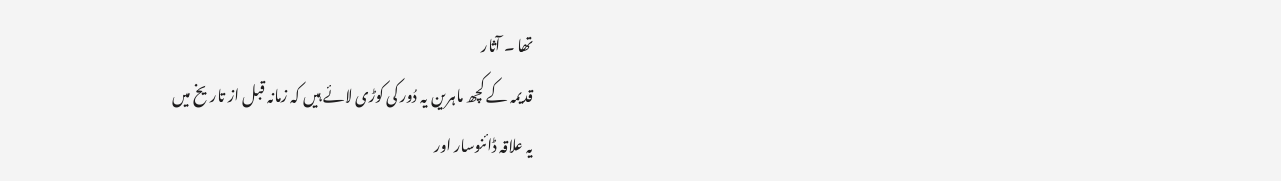تھا ۔ آثار
قدیمہ کے کچھ ماہرین یہ دُور کی کوڑی لائے ہیں کہ زمانہ قبل از تاریخ میں
یہ علاقہ ڈائنوسار اور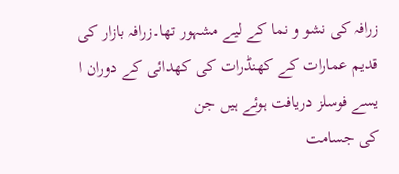زرافہ کی نشو و نما کے لیے مشہور تھا۔زرافہ بازار کی
قدیم عمارات کے کھنڈرات کی کھدائی کے دوران ا یسے فوسلز دریافت ہوئے ہیں جن
کی جسامت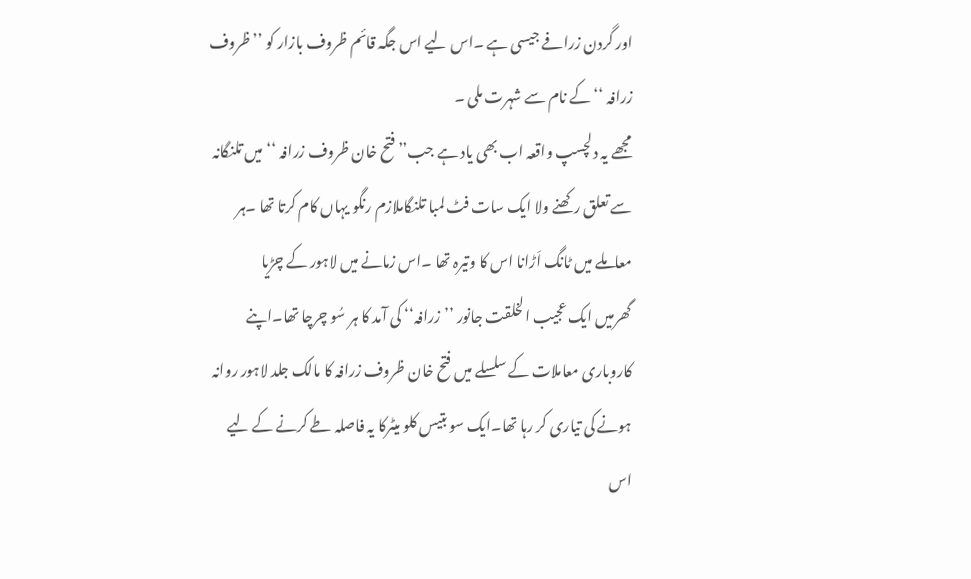اور گردن زرافے جیسی ہے ۔اس لیے اس جگہ قائم ظروف بازار کو ’’ظروف
زرافہ ‘‘کے نام سے شہرت ملی ۔
مجھے یہ دلچسپ واقعہ اب بھی یاد ہے جب’’ فتح خان ظروف زرافہ ‘‘میں تلنگانہ
سے تعلق رکھنے ولا ایک سات فٹ لمبا تلنگاملازم رنگو یہاں کام کرتا تھا ۔ہر
معاملے میں ٹانگ اَڑانا اس کا وتیرہ تھا ۔اس زمانے میں لاہور کے چڑیا
گھرمیں ایک عجیب الخلقت جانور ’’زرافہ‘‘ کی آمد کا ہر سُو چرچا تھا۔اپنے
کاروباری معاملات کے سلسلے میں فتح خان ظروف زرافہ کا مالک جلد لاہور روانہ
ہونے کی تیاری کر رہا تھا۔ایک سو بتیس کلو میٹرکا یہ فاصلہ طے کرنے کے لیے
اس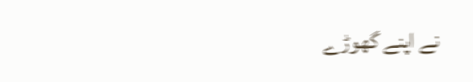نے اپنے گھوڑے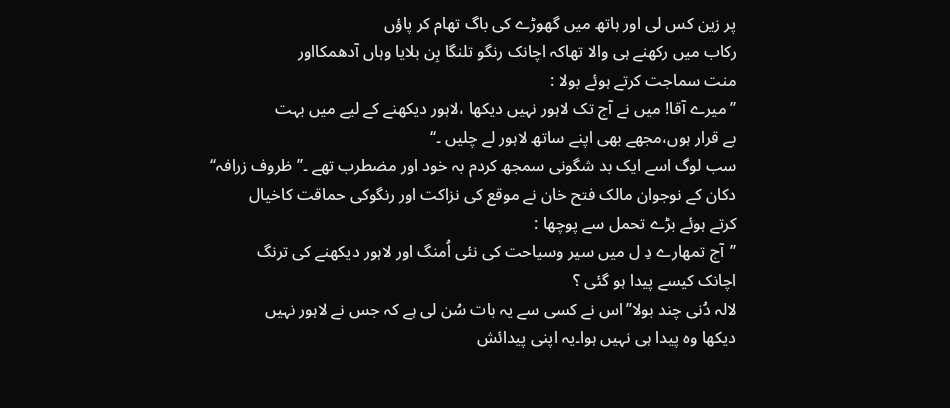پر زین کس لی اور ہاتھ میں گھوڑے کی باگ تھام کر پاؤں
رکاب میں رکھنے ہی والا تھاکہ اچانک رنگو تلنگا بِن بلایا وہاں آدھمکااور
منت سماجت کرتے ہوئے بولا :
’’میرے آقا! میں نے آج تک لاہور نہیں دیکھا ،لاہور دیکھنے کے لیے میں بہت
بے قرار ہوں،مجھے بھی اپنے ساتھ لاہور لے چلیں ۔‘‘
سب لوگ اسے ایک بد شگونی سمجھ کردم بہ خود اور مضطرب تھے ۔’’ ظروف زرافہ‘‘
دکان کے نوجوان مالک فتح خان نے موقع کی نزاکت اور رنگوکی حماقت کاخیال
کرتے ہوئے بڑے تحمل سے پوچھا :
’’آج تمھارے دِ ل میں سیر وسیاحت کی نئی اُمنگ اور لاہور دیکھنے کی ترنگ
اچانک کیسے پیدا ہو گئی ؟
لالہ دُنی چند بولا’’اس نے کسی سے یہ بات سُن لی ہے کہ جس نے لاہور نہیں
دیکھا وہ پیدا ہی نہیں ہوا۔یہ اپنی پیدائش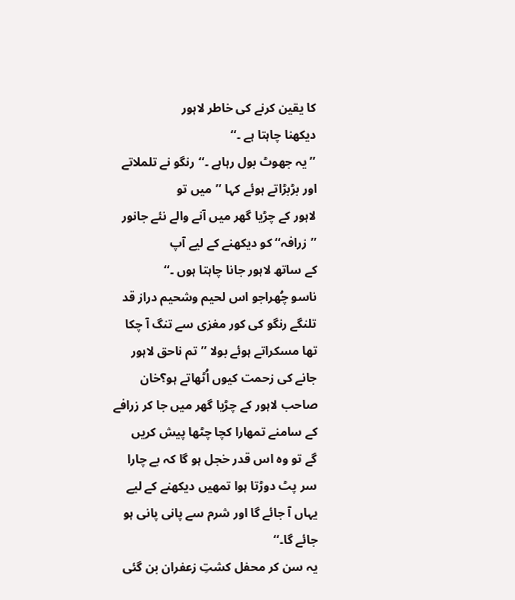کا یقین کرنے کی خاطر لاہور
دیکھنا چاہتا ہے ۔‘‘
’’یہ جھوٹ بول رہاہے ۔‘‘رنگو نے تلملاتے اور بڑبڑاتے ہوئے کہا ’’میں تو
لاہور کے چڑیا گھر میں آنے والے نئے جانور ’’زرافہ‘‘ کو دیکھنے کے لیے آپ
کے ساتھ لاہور جانا چاہتا ہوں ۔‘‘
ناسو چُھراجو اس لحیم وشحیم دراز قد تلنگے رنگو کی کور مغزی سے تنگ آ چکا
تھا مسکراتے ہوئے بولا ’’تم ناحق لاہور جانے کی زحمت کیوں اُٹھاتے ہو؟خان
صاحب لاہور کے چڑیا گھر میں جا کر زرافے کے سامنے تمھارا کچا چٹھا پیش کریں
گے تو وہ اس قدر خجل ہو گا کہ بے چارا سر پٹ دوڑتا ہوا تمھیں دیکھنے کے لیے
یہاں آ جائے گا اور شرم سے پانی پانی ہو جائے گا۔‘‘
یہ سن کر محفل کشتِ زعفران بن گئی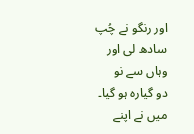اور رنگو نے چُپ سادھ لی اور وہاں سے نو
دو گیارہ ہو گیا۔
میں نے اپنے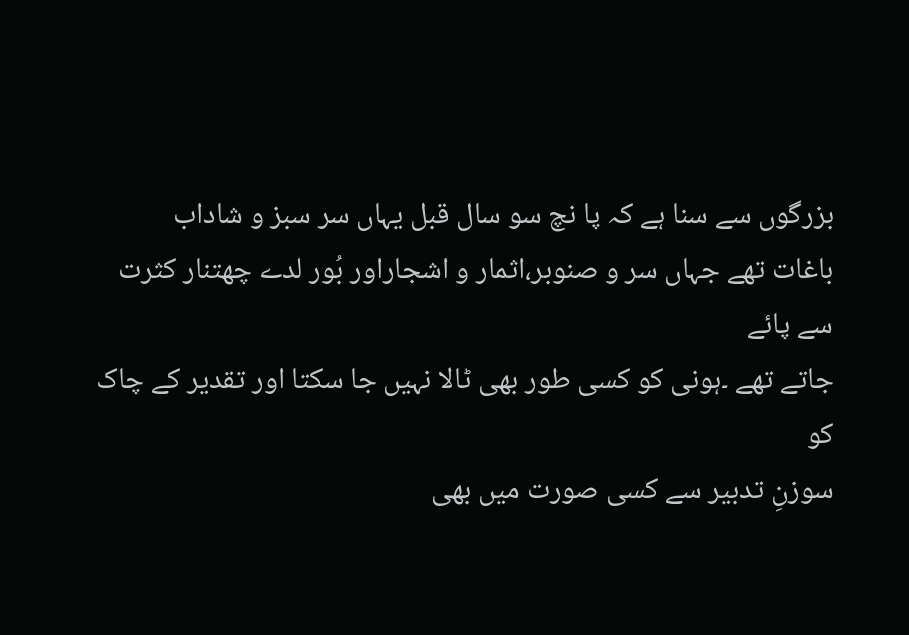بزرگوں سے سنا ہے کہ پا نچ سو سال قبل یہاں سر سبز و شاداب
باغات تھے جہاں سر و صنوبر،اثمار و اشجاراور بُور لدے چھتنار کثرت سے پائے
جاتے تھے ۔ہونی کو کسی طور بھی ٹالا نہیں جا سکتا اور تقدیر کے چاک کو
سوزنِ تدبیر سے کسی صورت میں بھی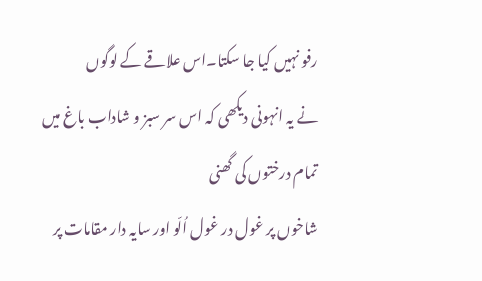رفو نہیں کیا جا سکتا۔اس علاقے کے لوگوں
نے یہ انہونی دیکھی کہ اس سر سبز و شاداب باغ میں تمام درختوں کی گھنی
شاخوں پر غول در غول اُلّو اور سایہ دار مقامات پر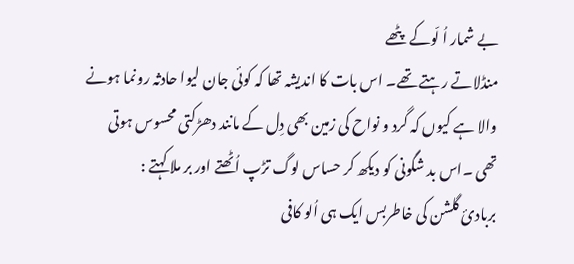بے شمار اُ لّوکے پٹھے
منڈلاتے رہتے تھے۔ اس بات کا اندیشہ تھا کہ کوئی جان لیوا حادثہ رونما ہونے
والا ہے کیوں کہ گرد و نواح کی زمین بھی دِل کے مانند دھڑکتی محسوس ہوتی
تھی ۔اس بد شگونی کو دیکھ کر حساس لوگ تڑپ اُٹھتے اور بر ملا کہتے :
بربادیٔ گلشن کی خاطربس ایک ہی اُلو کافی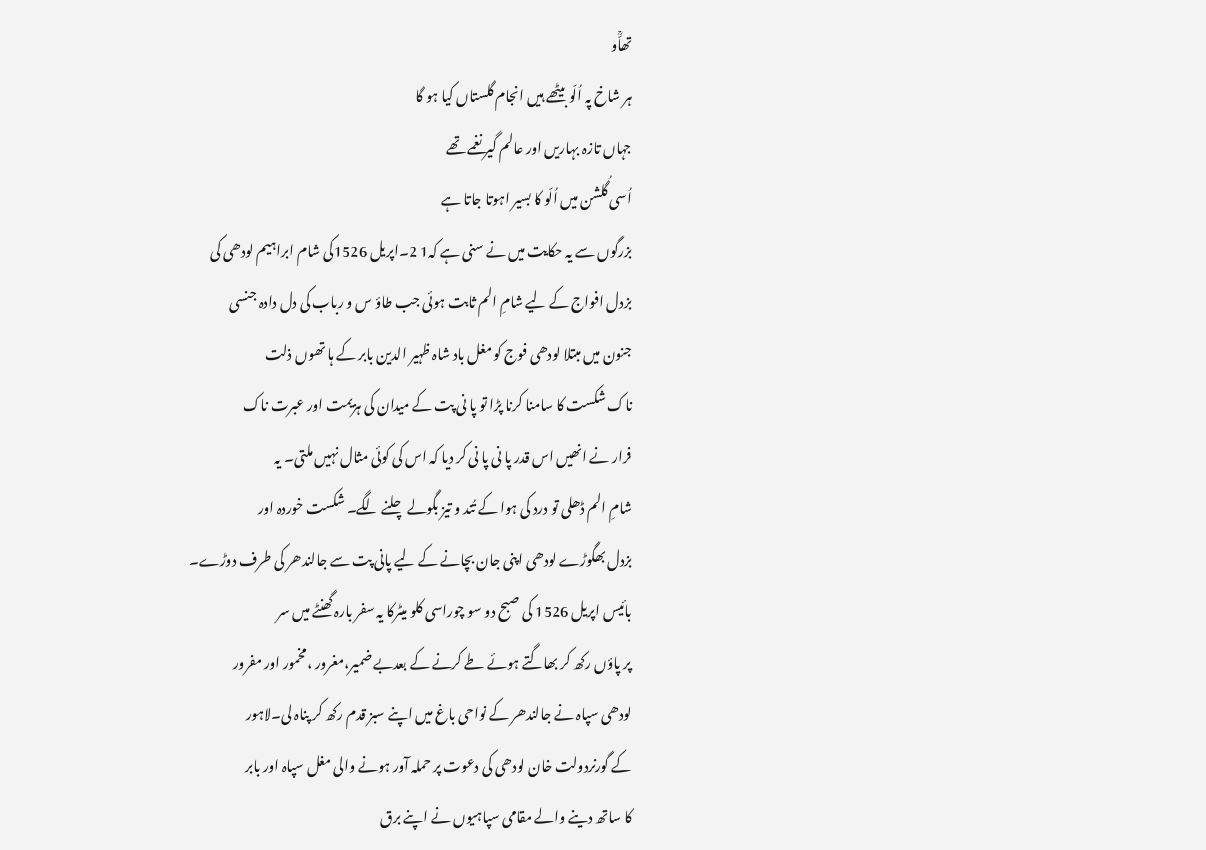تھاّؒو
ہر شاخ پہ اُلّو بیٹھے ہیں انجام گلستاں کیا ہو گا
جہاں تازہ بہاریں اور عالم گیر نغمے تھے
اُسی گُلشن میں اُلّو کا بسیر اہوتا جاتا ہے
بزرگوں سے یہ حکایت میں نے سنی ہے کہ1 2۔اپریل 1526کی شام ابراہیم لودھی کی
بزدل افواج کے لیے شامِ الم ثابت ہوئی جب طاؤ س و رباب کی دل دادہ جنسی
جنون میں مبتلا لودھی فوج کو مغل باد شاہ ظہیر الدین بابر کے ہا تھوں ذلت
ناک شکست کا سامنا کرنا پڑا تو پا نی پت کے میدان کی ہزیمت اور عبرت ناک
فرار نے انھیں اس قدر پا نی پا نی کر دیا کہ اس کی کوئی مثال نہیں ملتی۔ یہ
شامِ الم ڈھلی تو درد کی ہوا کے تُند و تیز بگولے چلنے لگے۔ شکست خوردہ اور
بزدل بھگوڑے لودھی اپنی جان بچانے کے لیے پانی پت سے جالندھر کی طرف دوڑے۔
بائیس اپریل 1526 کی صبح دو سو چوراسی کلو میٹرکا یہ سفر بارہ گھنٹے میں سر
پر پاؤں رکھ کر بھاگتے ہوئے طے کرنے کے بعدبے ضمیر،مغرور ،مخمور اور مفرور
لودھی سپاہ نے جالندھر کے نواحی باغ میں اپنے سبز قدم رکھ کر پناہ لی۔لاہور
کے گورنردولت خان لودھی کی دعوت پر حملہ آور ہونے والی مغل سپاہ اور بابر
کا ساتھ دینے والے مقامی سپاہیوں نے اپنے برق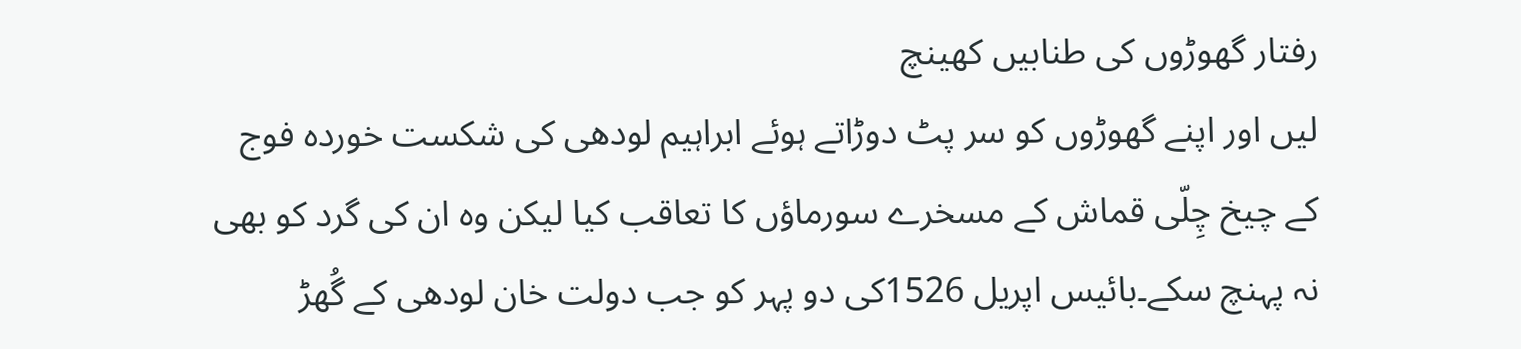رفتار گھوڑوں کی طنابیں کھینچ
لیں اور اپنے گھوڑوں کو سر پٹ دوڑاتے ہوئے ابراہیم لودھی کی شکست خوردہ فوج
کے چیخ چِلّی قماش کے مسخرے سورماؤں کا تعاقب کیا لیکن وہ ان کی گرد کو بھی
نہ پہنچ سکے۔بائیس اپریل 1526کی دو پہر کو جب دولت خان لودھی کے گُھڑ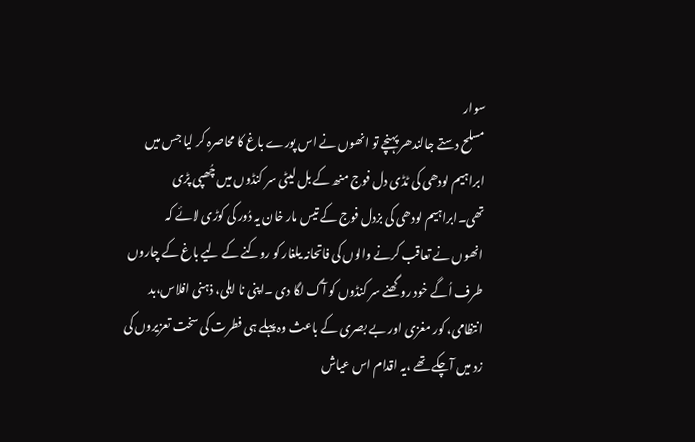سوار
مسلح دستے جالندھر پہنچے تو انھوں نے اس پورے باغ کا محاصرہ کر لیا جس میں
ابراہیم لودھی کی ٹڈی دل فوج منھ کے بل لیٹی سر کنڈوں میں چُھپی پڑی
تھی۔ابراہیم لودھی کی بزدل فوج کے تیس مار خان یہ دُور کی کوڑی لائے کہ
انھوں نے تعاقب کرنے والوں کی فاتحانہ یلغار کو روکنے کے لیے باغ کے چاروں
طرف اُگے خود روگھنے سر کنڈوں کو آگ لگا دی ۔اپنی نا اہلی، ذہنی افلاس،بد
انتظامی، کور مغزی اور بے بصری کے باعث وہ پہلے ہی فطرت کی سخت تعزیروں کی
زد میں آچکے تھے ،یہ اقدام اس عیاش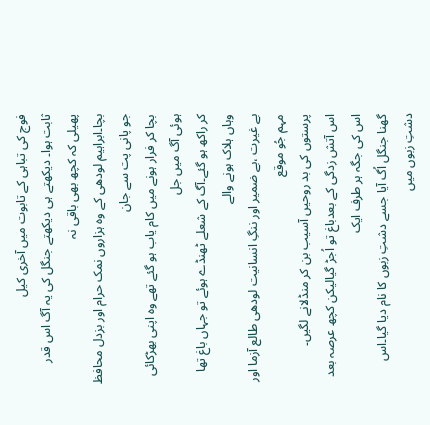فوج کی تباہی کے تابوت میں آخری کیل
ثابت ہوا۔ دیکھتے ہی دیکھتے جنگل کی یہ آگ اس قدر پھیلی کہ کچھ بھی باقی نہ
بچا۔ابراہیم لودھی کے وہ ہزاروں نمک حرام اور بزدل محافظ جو پانی پت سے جان
بچا کر فرار ہونے میں کام یاب ہو گئے تھے وہ اپنی بھڑکائی ہوئی آگ میں جل
کر راکھ ہو گئے۔آگ کے شعلے ٹھنڈے ہوئے تو جہاں باغ تھا وہاں ہلاک ہونے والے
بے غیرت ،بے ضمیر اور ننگِ انسانیت لودھی طالع آزما اور مہم جُو موقع
پرستوں کی بد روحیں آسیب بن کر منڈلانے لگیں۔
اس آتش زدگی کے بعدباغ تو اُجڑ گیالیکن کچھ عرصہ بعد اس کی جگہ ہر طرف ایک
گھنا جنگل اُگ آیا جسے دشتِ زبوں کا نام دیا گیا۔اس دشتِ زبوں میں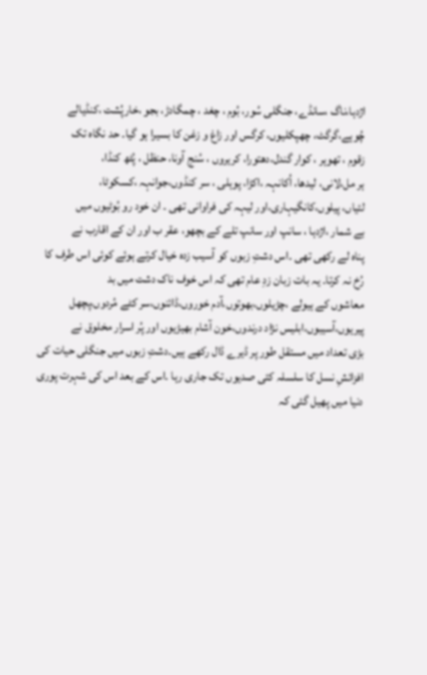اژدہا،ناگ ،سانڈے، جنگلی سُور، بُوم ، چغد ، چمگادڑ، بجو ،خارپُشت ،کنڈیالے
چُوہے،گرگٹ، چھپکلیوں، کرگس اور زاغ و زغن کا بسیرا ہو گیا۔ حد نگاہ تک
زقوم ، تھوہر ، کوار گندل،دھتورا، کریروں ، سُنج آونا، حنظل ، پُٹھ کنڈا،
ہر مل،لانی، لیدھا، اُکانہہ ،اکڑا، پوہلی ، سر کنڈوں،جوانہہ ،کسکوٹا،
لئیاں، پیلوں،کانگیہاری،اور لیہہ کی فراوانی تھی ۔ ان خود رو بُوٹیوں میں
بے شمار ،اژدہا ، سانپ اور سانپ تلے کے بچھو، عقر ب اور ان کے اقارب نے
پناہ لے رکھی تھی ۔اس دشتِ زبوں کو آسیب زدہ خیال کرتے ہوئے کوئی اس طرف کا
رُخ نہ کرتا۔ یہ بات زبان زدِ عام تھی کہ اس خوف ناک دشت میں بد
معاشوں کے ہیولے ،چڑیلوں،بھوتوں،آدم خوروں،ڈائنوں،سر کٹے مُردوں،پچھل
پیریوں،آسیبوں،ابلیس نژاد درندوں،خون آشام بھیڑیوں اور پُر اسرار مخلوق نے
بڑی تعداد میں مستقل طور پر ڈیرے ڈال رکھے ہیں۔دشتِ زبوں میں جنگلی حیات کی
افزائشِ نسل کا سلسلہ کئی صدیوں تک جاری رہا ۔اس کے بعد اس کی شہرت پوری
دنیا میں پھیل گئی کہ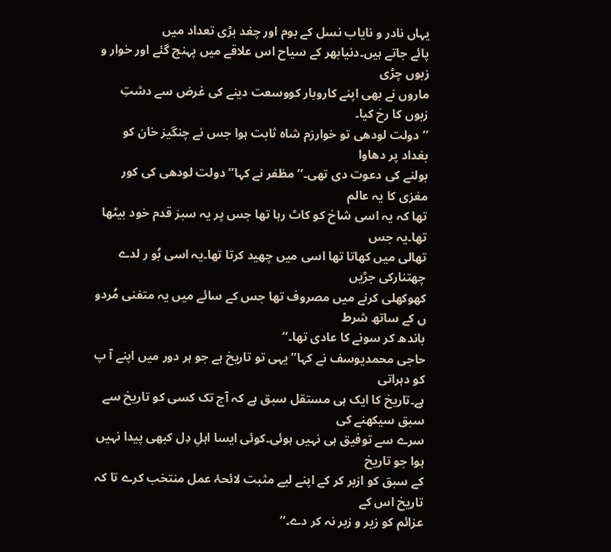یہاں نادر و نایاب نسل کے بوم اور چغد بڑی تعداد میں
پائے جاتے ہیں۔دنیابھر کے سیاح اس علاقے میں پہنچ گئے اور خوار و زبوں چڑی
ماروں نے بھی اپنے کاروبار کووسعت دینے کی غرض سے دشتِ زبوں کا رخ کیا۔
’’ دولت لودھی تو خوارزم شاہ ثابت ہوا جس نے چنگیز خان کو بغداد پر دھاوا
بولنے کی دعوت دی تھی۔‘‘ مظفر نے کہا’’دولت لودھی کی کور مغزی کا یہ عالم
تھا کہ یہ اسی شاخ کو کاٹ رہا تھا جس پر یہ سبز قدم خود بیٹھا تھا۔یہ جس
تھالی میں کھاتا تھا اسی میں چھید کرتا تھا۔یہ اسی بُو ر لدے چھتنارکی جڑیں
کھوکھلی کرنے میں مصروف تھا جس کے سائے میں یہ متفنی مُردو ں کے ساتھ شرط
باندھ کر سونے کا عادی تھا۔‘‘
حاجی محمدیوسف نے کہا’’یہی تو تاریخ ہے جو ہر دور میں اپنے آ پ کو دہراتی
ہے۔تاریخ کا ایک ہی مستقل سبق ہے کہ آج تک کسی کو تاریخ سے سبق سیکھنے کی
سرے سے توفیق ہی نہیں ہوئی۔کوئی ایسا اہلِ دِل کبھی پیدا نہیں ہوا جو تاریخ
کے سبق کو ازبر کر کے اپنے لیے مثبت لائحۂ عمل منتخب کرے تا کہ تاریخ اس کے
عزائم کو زیر و زبر نہ کر دے۔‘‘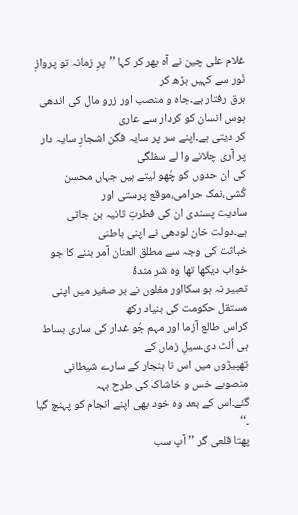غلام علی چین نے آہ بھر کر کہا ’’پرِ زمانہ تو پروازِ نُور سے کہیں بڑھ کر
برق رفتار ہے۔جاہ و منصب اور زرو مال کی اندھی ہوس انسان کو کردار سے عاری
کر دیتی ہے۔اپنے سر پر سایہ فگن اشجارِ سایہ دار پر آری چلانے وا لے سفلگی
کی ان حدوں کو چُھو لیتے ہیں جہاں محسن کُشی،نمک حرامی،موقع پرستی اور
سادیت پسندی ان کی فطرتِ ثانیہ بن جاتی ہے۔دولت خان لودھی نے اپنی باطنی
خباثت کی وجہ سے مطلق العنان آمر بننے کا جو خواب دیکھا تھا وہ شر مندۂ
تعبیر نہ ہو سکااور مغلوں نے بر صغیر میں اپنی مستقل حکومت کی بنیاد رکھ
کراس طالع آزما اور مہم جُو غدار کی ساری بساط ہی اُلٹ دی۔سیلِ زماں کے
تھپیڑوں میں اس نا ہنجار کے سارے شیطانی منصوبے خس و خاشاک کی طرح بہہ
گئے۔اس کے بعد وہ خود بھی اپنے انجام کو پہنچ گیا ۔‘‘
پھتا قلعی گر ’’آپ سب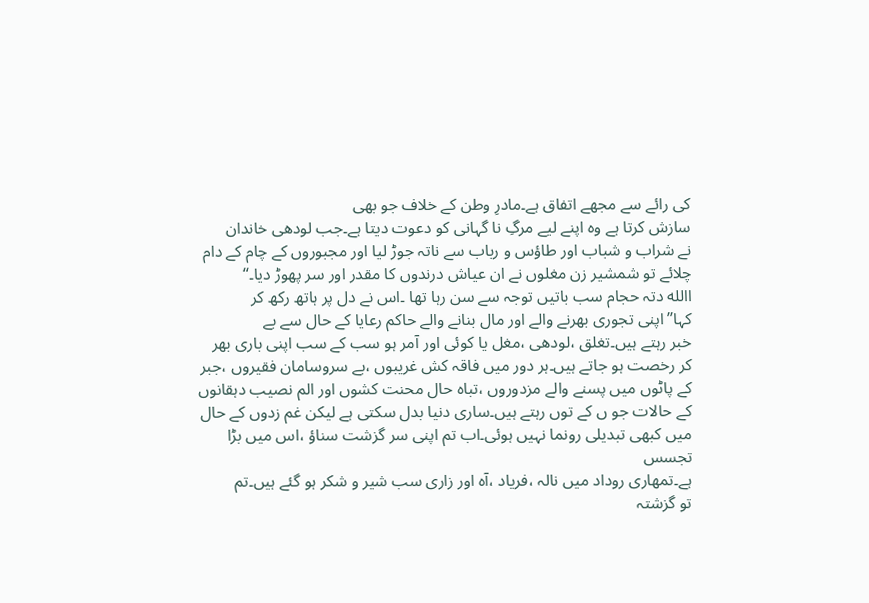کی رائے سے مجھے اتفاق ہے۔مادرِ وطن کے خلاف جو بھی
سازش کرتا ہے وہ اپنے لیے مرگِ نا گہانی کو دعوت دیتا ہے۔جب لودھی خاندان
نے شراب و شباب اور طاؤس و رباب سے ناتہ جوڑ لیا اور مجبوروں کے چام کے دام
چلائے تو شمشیر زن مغلوں نے ان عیاش درندوں کا مقدر اور سر پھوڑ دیا۔‘‘
االله دتہ حجام سب باتیں توجہ سے سن رہا تھا ۔اس نے دل پر ہاتھ رکھ کر
کہا’’اپنی تجوری بھرنے والے اور مال بنانے والے حاکم رعایا کے حال سے بے
خبر رہتے ہیں۔تغلق ،لودھی ،مغل یا کوئی اور آمر ہو سب کے سب اپنی باری بھر
کر رخصت ہو جاتے ہیں۔ہر دور میں فاقہ کش غریبوں ،بے سروسامان فقیروں ،جبر
کے پاٹوں میں پسنے والے مزدوروں ،تباہ حال محنت کشوں اور الم نصیب دہقانوں
کے حالات جو ں کے توں رہتے ہیں۔ساری دنیا بدل سکتی ہے لیکن غم زدوں کے حال
میں کبھی تبدیلی رونما نہیں ہوئی۔اب تم اپنی سر گزشت سناؤ ،اس میں بڑا تجسس
ہے۔تمھاری روداد میں نالہ ،فریاد ،آہ اور زاری سب شیر و شکر ہو گئے ہیں۔تم
تو گزشتہ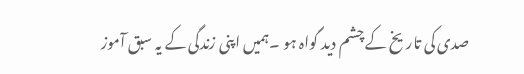صدی کی تاریخ کے چشم دید گواہ ہو ۔ہمیں اپنی زندگی کے یہ سبق آموز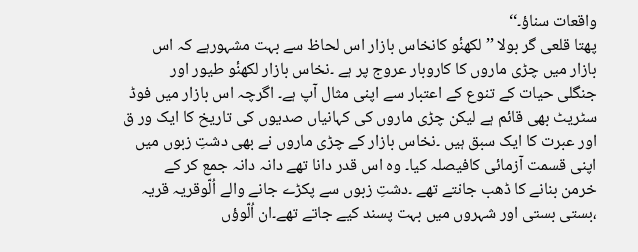واقعات سناؤ۔‘‘
پھتا قلعی گر بولا ’’ لکھنٔو کانخاس بازار اس لحاظ سے بہت مشہورہے کہ اس
بازار میں چڑی ماروں کا کاروبار عروج پر ہے ۔نخاس بازار لکھنٔو طیور اور
جنگلی حیات کے تنوع کے اعتبار سے اپنی مثال آپ ہے۔ اگرچہ اس بازار میں فوڈ
سٹریٹ بھی قائم ہے لیکن چڑی ماروں کی کہانیاں صدیوں کی تاریخ کا ایک ور ق
اور عبرت کا ایک سبق ہیں ۔نخاس بازار کے چڑی ماروں نے بھی دشتِ زبوں میں
اپنی قسمت آزمائی کافیصلہ کیا۔ وہ اس قدر دانا تھے دانہ دانہ جمع کر کے
خرمن بنانے کا ڈھب جانتے تھے ۔دشتِ زبوں سے پکڑے جانے والے اُلّوقریہ قریہ
،بستی بستی اور شہروں میں بہت پسند کیے جاتے تھے۔ان اُلّوؤں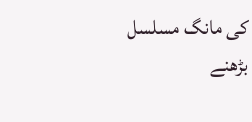کی مانگ مسلسل
بڑھنے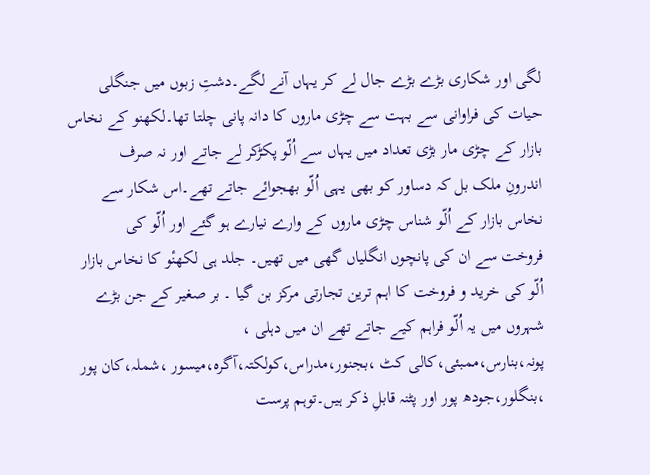لگی اور شکاری بڑے بڑے جال لے کر یہاں آنے لگے۔دشتِ زبوں میں جنگلی
حیات کی فراوانی سے بہت سے چڑی ماروں کا دانہ پانی چلتا تھا۔لکھنو کے نخاس
بازار کے چڑی مار بڑی تعداد میں یہاں سے اُلّو پکڑکر لے جاتے اور نہ صرف
اندرونِ ملک بل کہ دساور کو بھی یہی اُلّو بھجوائے جاتے تھے۔اس شکار سے
نخاس بازار کے اُلّو شناس چڑی ماروں کے وارے نیارے ہو گئے اور اُلّو کی
فروخت سے ان کی پانچوں انگلیاں گھی میں تھیں۔ جلد ہی لکھنٔو کا نخاس بازار
اُلّو کی خرید و فروخت کا اہم ترین تجارتی مرکز بن گیا ۔ بر صغیر کے جن بڑے
شہروں میں یہ اُلّو فراہم کیے جاتے تھے ان میں دہلی ،
پونہ،بنارس،ممبئی،کالی کٹ ،بجنور،مدراس،کولکتہ،آگرہ،میسور ،شملہ،کان پور
،بنگلور،جودھ پور اور پٹنہ قابلِ ذکر ہیں۔توہم پرست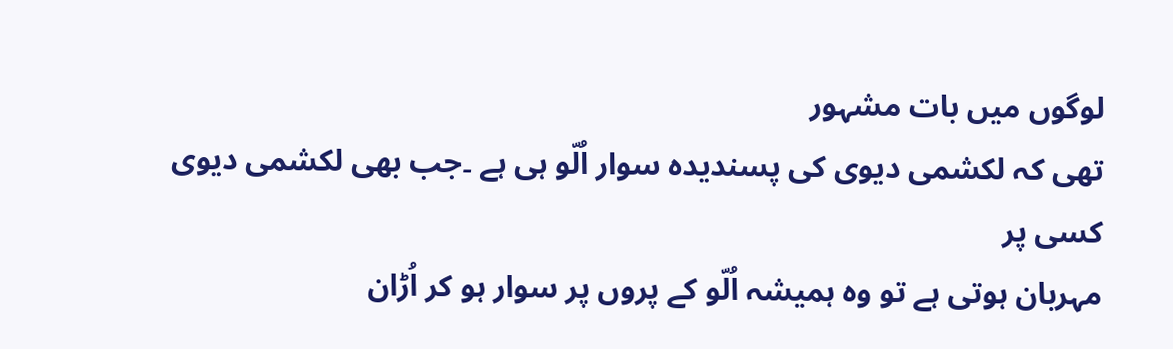لوگوں میں بات مشہور
تھی کہ لکشمی دیوی کی پسندیدہ سوار اُلّو ہی ہے ۔جب بھی لکشمی دیوی کسی پر
مہربان ہوتی ہے تو وہ ہمیشہ اُلّو کے پروں پر سوار ہو کر اُڑان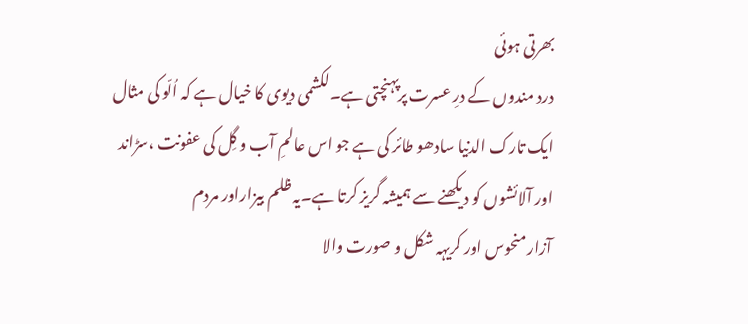بھرتی ہوئی
درد مندوں کے درِ عسرت پرپہنچتی ہے۔لکشمی دیوی کا خیال ہے کہ اُلّو کی مثال
ایک تارک الدنیا سادھو طائر کی ہے جو اس عالمِ آب و گِل کی عفونت ،سڑاند
اور آلائشوں کو دیکھنے سے ہمیشہ گریز کرتا ہے۔یہ ظلم بیزاراور مردم
آزارمنحوس اور کریہہ شکل و صورت والا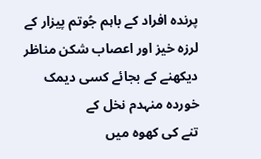پرندہ افراد کے باہم جُوتم پیزار کے
لرزہ خیز اور اعصاب شکن مناظر دیکھنے کے بجائے کسی دیمک خوردہ منہدم نخل کے
تنے کی کھوہ میں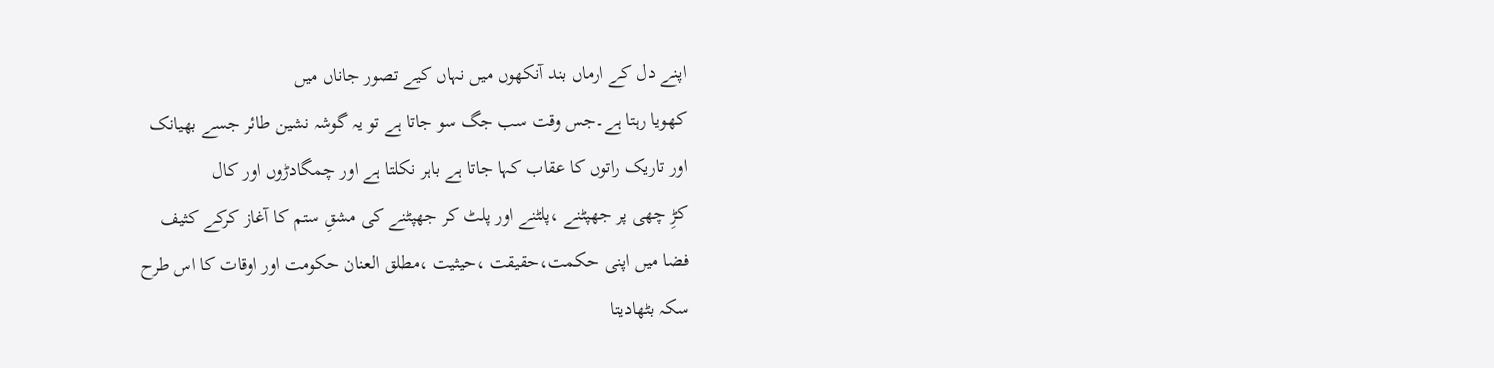اپنے دل کے ارماں بند آنکھوں میں نہاں کیے تصور جاناں میں
کھویا رہتا ہے۔جس وقت سب جگ سو جاتا ہے تو یہ گوشہ نشین طائر جسے بھیانک
اور تاریک راتوں کا عقاب کہا جاتا ہے باہر نکلتا ہے اور چمگادڑوں اور کال
کڑِ چھی پر جھپٹنے ،پلٹنے اور پلٹ کر جھپٹنے کی مشقِ ستم کا آغاز کرکے کثیف
فضا میں اپنی حکمت،حقیقت ،حیثیت ،مطلق العنان حکومت اور اوقات کا اس طرح
سکہ بٹھادیتا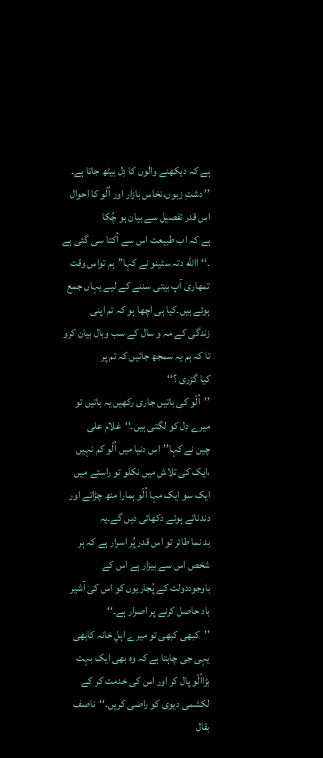ہے کہ دیکھنے والوں کا دِل بیٹھ جاتا ہے۔
’’ دشتِ زبوں،نخاس بازار اور اُلّو کا احوال اس قدر تفصیل سے بیان ہو چُکا
ہے کہ اب طبیعت اس سے اُکتا سی گئی ہے ۔‘‘االله دتہ سٹینو نے کہا’’ہم تواس وقت
تمھاری آپ بیتی سننے کے لیے یہاں جمع ہوئے ہیں۔کیا ہی اچھا ہو کہ تم اپنی
زندگی کے مہ و سال کے سب وبال بیان کرو تا کہ ہم یہ سمجھ جائیں کہ تم پر
کیا گزری ؟‘‘
’’اُلّو کی باتیں جاری رکھیں یہ باتیں تو میرے دِل کو لگتی ہیں۔‘‘غلام علی
چین نے کہا’’اس دنیا میں اُلّو کم نہیں ،ایک کی تلاش میں نکلو تو راستے میں
ایک سو ایک مہا اُلّو ہمارا منھ چڑاتے اور دندناتے ہوئے دکھائی دیں گے۔یہ
بد نما طائر تو اس قدر پُر اسرار ہے کہ ہر شخص اس سے بیزار ہے اس کے
باوجوددولت کے پُجاریوں کو اس کی آشیر باد حاصل کرنے پر اصرار ہے۔‘‘
’’کبھی کبھی تو میرے اہلِ خانہ کابھی یہی جی چاہتا ہے کہ وہ بھی ایک بہت
بڑااُلّو پال کر اور اس کی خدمت کر کے لکشمی دیوی کو راضی کریں۔‘‘ناصف بقال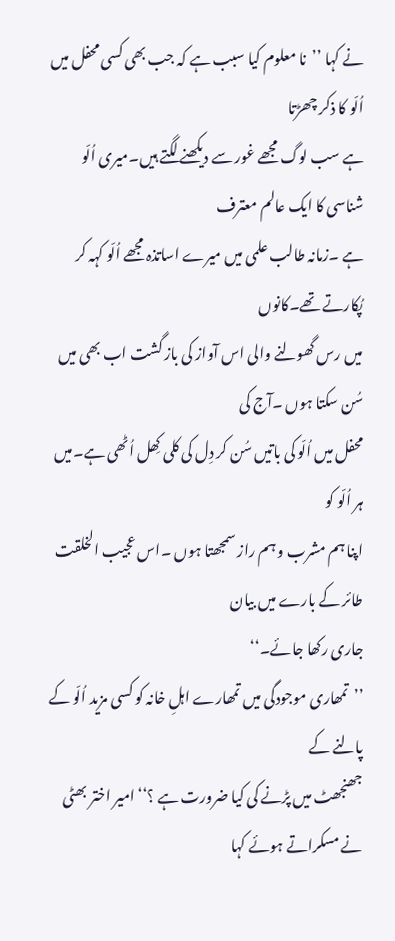نے کہا ’’نا معلوم کیا سبب ہے کہ جب بھی کسی محفل میں اُلّو کا ذکر چھڑتا
ہے سب لوگ مجھے غور سے دیکھنے لگتے ہیں۔میری اُلّو شناسی کا ایک عالم معترف
ہے ۔زمانہ طالب علمی میں میرے اساتذہ مجھے اُلّو کہہ کر پُکارتے تھے۔کانوں
میں رس گھولنے والی اس آواز کی باز گشت اب بھی میں سُن سکتا ہوں ۔آج کی
محفل میں اُلّو کی باتیں سُن کر دِل کی کلی کِھل اُٹھی ہے۔میں ہر اُلّو کو
اپنا ہم مشرب و ہم راز سمجھتا ہوں ۔اس عجیب الخلقت طائر کے بارے میں بیان
جاری رکھا جائے۔‘‘
’’تمھاری موجودگی میں تمھارے اہلِ خانہ کو کسی مزید اُلّو کے پالنے کے
جھنجھٹ میں پڑنے کی کیا ضرورت ہے ؟‘‘امیر اختر بھٹی نے مسکراتے ہوئے کہا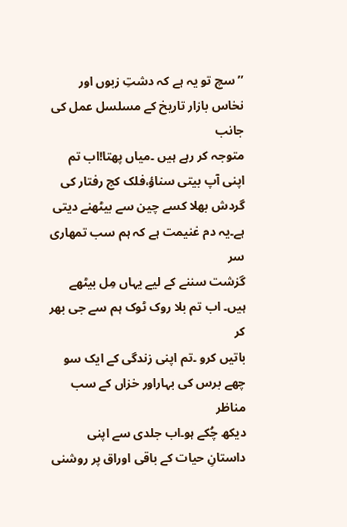’’سچ تو یہ ہے کہ دشتِ زبوں اور نخاس بازار تاریخ کے مسلسل عمل کی جانب
متوجہ کر رہے ہیں ۔میاں پھتا!اب تم اپنی آپ بیتی سناؤ،فلک کج رفتار کی
گردش بھلا کسے چین سے بیٹھنے دیتی ہے۔یہ دم غنیمت ہے کہ ہم سب تمھاری سر
گزشت سننے کے لیے یہاں مِل بیٹھے ہیں۔ اب تم بلا روک ٹوک ہم سے جی بھر کر
باتیں کرو ۔تم اپنی زندگی کے ایک سو چھے برس کی بہاراور خزاں کے سب مناظر
دیکھ چُکے ہو۔اب جلدی سے اپنی داستانِ حیات کے باقی اوراق پر روشنی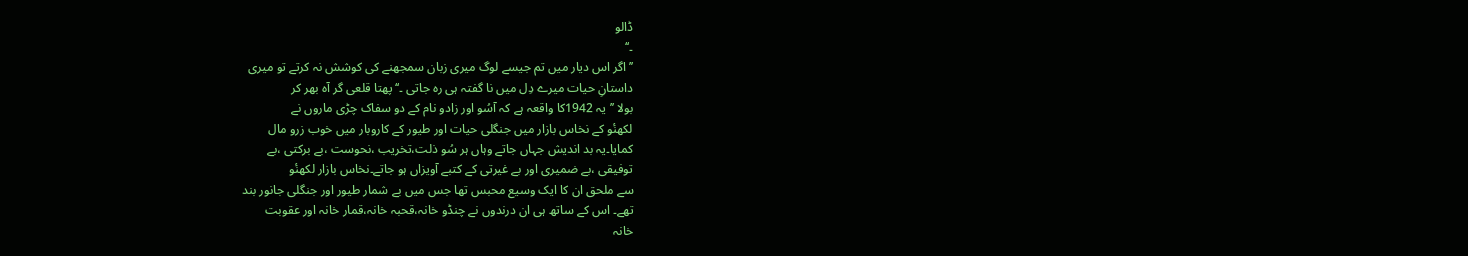ڈالو
۔‘‘
’’اگر اس دیار میں تم جیسے لوگ میری زبان سمجھنے کی کوشش نہ کرتے تو میری
داستانِ حیات میرے دِل میں نا گفتہ ہی رہ جاتی ۔‘‘پھتا قلعی گر آہ بھر کر
بولا ’’یہ 1942کا واقعہ ہے کہ آسُو اور زادو نام کے دو سفاک چڑی ماروں نے
لکھنٔو کے نخاس بازار میں جنگلی حیات اور طیور کے کاروبار میں خوب زرو مال
کمایا۔یہ بد اندیش جہاں جاتے وہاں ہر سُو ذلت،تخریب ،نحوست ،بے برکتی ،بے
توفیقی ،بے ضمیری اور بے غیرتی کے کتبے آویزاں ہو جاتے۔نخاس بازار لکھنٔو
سے ملحق ان کا ایک وسیع محبس تھا جس میں بے شمار طیور اور جنگلی جانور بند
تھے۔ اس کے ساتھ ہی ان درندوں نے چنڈو خانہ،قحبہ خانہ،قمار خانہ اور عقوبت
خانہ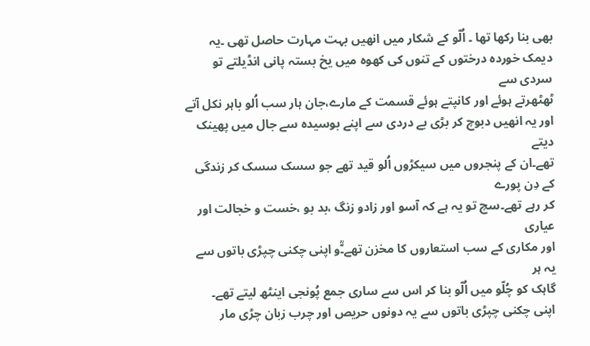بھی بنا رکھا تھا ۔ اُلّو کے شکار میں انھیں بہت مہارت حاصل تھی ۔یہ
دیمک خوردہ درختوں کے تنوں کی کھوہ میں یخ بستہ پانی انڈیلتے تو سردی سے
ٹھٹھرتے ہوئے اور کانپتے ہوئے قسمت کے مارے،جان ہار سب اُلو باہر نکل آتے
اور یہ انھیں دبوچ کر بڑی بے دردی سے اپنے بوسیدہ سے جال میں پھینک دیتے
تھے۔ان کے پنجروں میں سیکڑوں اُلو قید تھے جو سسک سسک کر زندگی کے دِن پورے
کر رہے تھے۔سچ تو یہ ہے کہ آسو اور زادو زنگ ،بد بو ،خست و خجالت اور عیاری
اور مکاری کے سب استعاروں کا مخزن تھے۔ّؒو اپنی چکنی چپڑی باتوں سے یہ ہر
گاہک کو چُلّو میں اُلّو بنا کر اس سے ساری جمع پُونجی اینٹھ لیتے تھے۔
اپنی چکنی چپڑی باتوں سے یہ دونوں حریص اور چرب زبان چڑی مار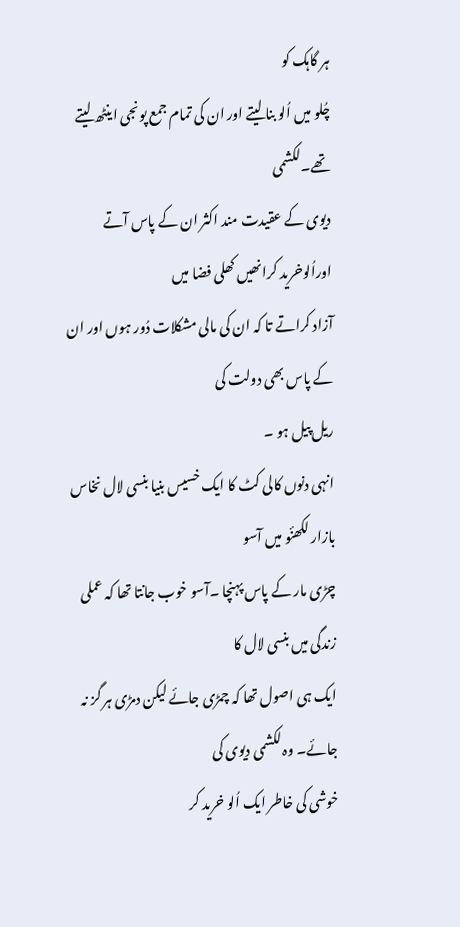ہر گاہک کو
چُلو میں اُلو بنا لیتے اور ان کی تمام جمع پونجی اینٹھ لیتے تھے۔لکشمی
دیوی کے عقیدت مند اکثر ان کے پاس آتے اوراُلوخرید کرانھیں کھلی فضا میں
آزاد کراتے تا کہ ان کی مالی مشکلات دُور ہوں اور ان کے پاس بھی دولت کی
ریل پیل ہو ۔
انہی دنوں کالی کٹ کا ایک خسیس بنیا بنسی لال نخاس بازار لکھنٔو میں آسو
چڑی مار کے پاس پہنچا ۔آسو خوب جانتا تھا کہ عملی زندگی میں بنسی لال کا
ایک ہی اصول تھا کہ چمڑی جائے لیکن دمڑی ہر گز نہ جائے۔ وہ لکشمی دیوی کی
خوشی کی خاطر ایک اُلو خرید کر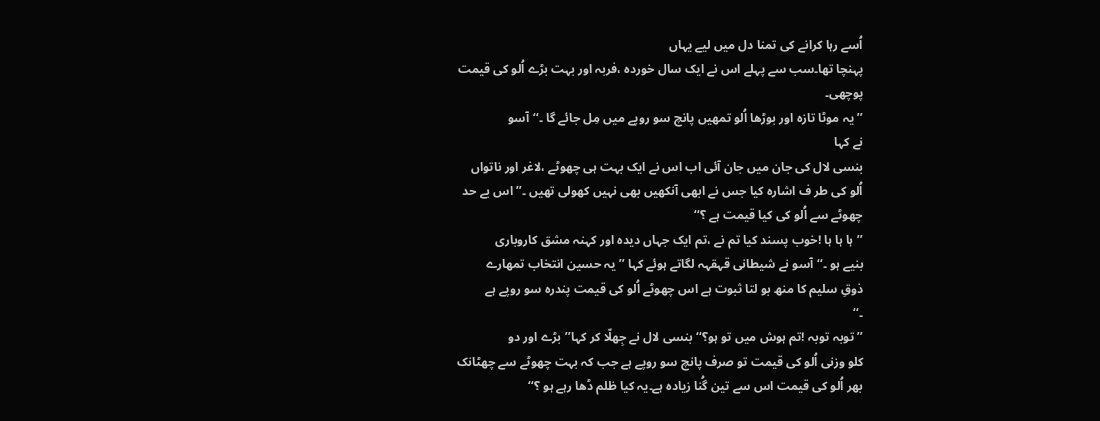اُسے رہا کرانے کی تمنا دل میں لیے یہاں
پہنچا تھا۔سب سے پہلے اس نے ایک سال خوردہ ،فربہ اور بہت بڑے اُلو کی قیمت
پوچھی۔
’’یہ موٹا تازہ اور بوڑھا اُلو تمھیں پانچ سو روپے میں مِل جائے گا ۔‘‘آسو
نے کہا
بنسی لال کی جان میں جان آئی اب اس نے ایک بہت ہی چھوٹے ،لاغر اور ناتواں
اُلو کی طر ف اشارہ کیا جس نے ابھی آنکھیں بھی نہیں کھولی تھیں ۔’’اس بے حد
چھوٹے سے اُلو کی کیا قیمت ہے ؟‘‘
’’ہا ہا ہا !خوب پسند کیا تم نے ،تم ایک جہاں دیدہ اور کہنہ مشق کاروباری
بنیے ہو ۔‘‘آسو نے شیطانی قہقہہ لگاتے ہوئے کہا ’’ یہ حسین انتخاب تمھارے
ذوقِ سلیم کا منھ بو لتا ثبوت ہے اس چھوٹے اُلو کی قیمت پندرہ سو روپے ہے
۔‘‘
’’توبہ توبہ !تم ہوش میں تو ہو؟‘‘بنسی لال نے جِھلّا کر کہا’’بڑے اور دو
کلو وزنی اُلو کی قیمت تو صرف پانچ سو روپے ہے جب کہ بہت چھوٹے سے چھٹانک
بھر اُلو کی قیمت اس سے تین گُنا زیادہ ہے۔یہ کیا ظلم ڈھا رہے ہو ؟‘‘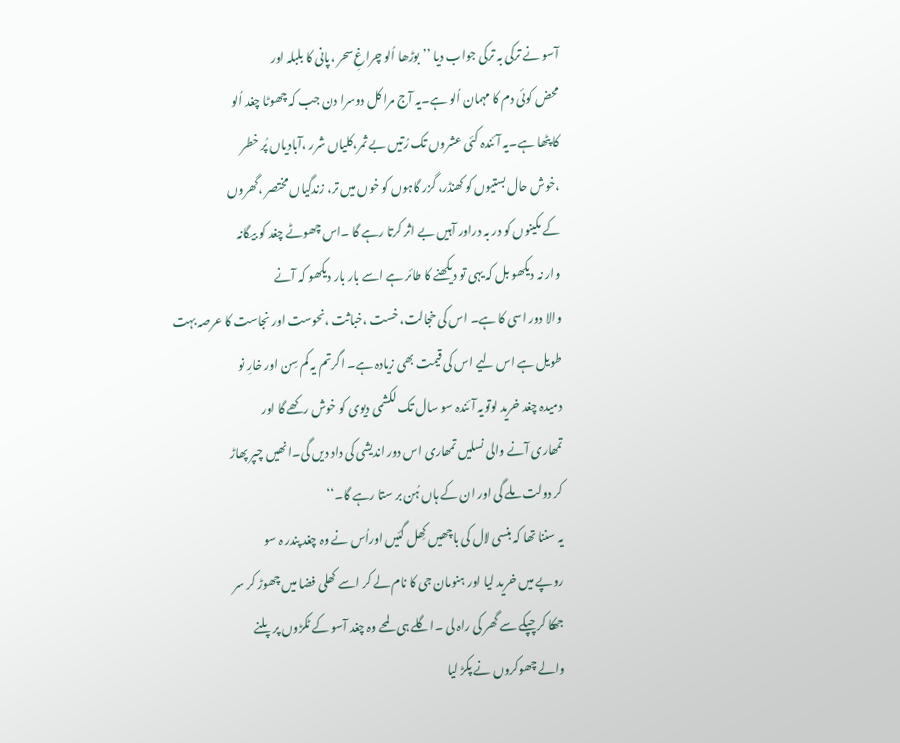آسو نے ترکی بہ ترکی جواب دیا ’’بوڑھا اُلو چراغِ سحر ،پانی کا بلبلہ اور
محض کوئی دم کا مہمان اُلو ہے۔یہ آج مرا کل دوسرا دن جب کہ چھوٹا چغد اُلو
کا پٹھا ہے۔یہ آئندہ کئی عشروں تک رُتیں بے ثمر،کلیاں شرر ،آبادیاں پُر خطر
،خوش حال بستیوں کو کھنڈر، گزر گاہوں کو خوں میں تر، زندگیاں مختصر ،گھروں
کے مکینوں کو در بہ دراور آہیں بے اثر کرتا رہے گا ۔اس چھوٹے چغد کو بیگانہ
وار نہ دیکھو بل کہ یہی تو دیکھنے کا طائر ہے اسے بار بار دیکھو کہ آنے
والا دور اسی کا ہے۔ اس کی خجالت، خست ،خباثت ،نحوست اور نجاست کا عرصہ بہت
طویل ہے اس لیے اس کی قیمت بھی زیادہ ہے۔ اگرتم یہ کم سِن اور خارِ نو
دمیدہ چغد خرید لوتویہ آئندہ سو سال تک لکشمی دیوی کو خوش رکھے گا اور
تمھاری آنے والی نسلیں تمھاری اس دور اندیشی کی داد دیں گی۔انھیں چپر پھاڑ
کر دولت ملے گی اور ان کے ہاں ہُن بر ستا رہے گا۔‘‘
یہ سننا تھا کہ بنسی لال کی باچھیں کِھل گئیں اوراُس نے وہ چغد پندر ہ سو
روپے میں خرید لیا اور ہنومان جی کا نام لے کر اسے کھلی فضا میں چھوڑ کر سر
جھکا کر چپکے سے گھر کی راہ لی ۔اگلے ہی لمحے وہ چغد آسو کے ٹکڑوں پر پلنے
والے چھوکروں نے پکڑ لیا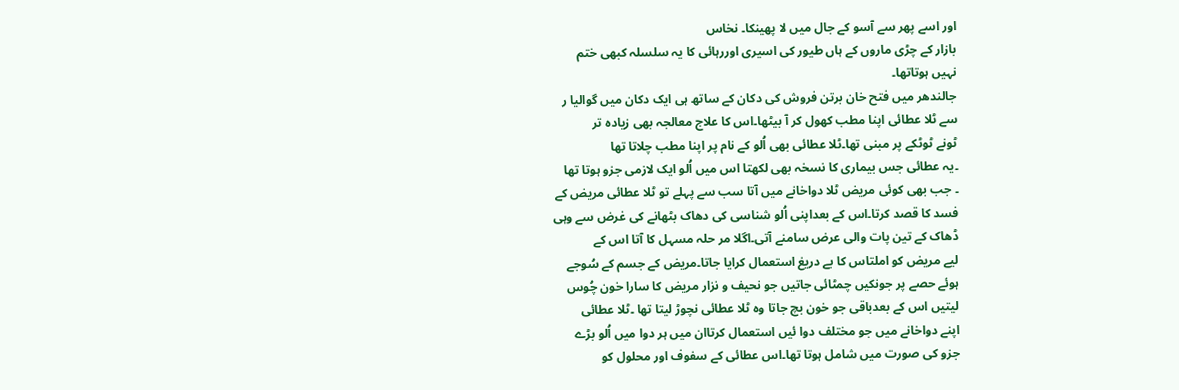اور اسے پھر سے آسو کے جال میں لا پھینکا۔ نخاس
بازار کے چڑی ماروں کے ہاں طیور کی اسیری اوررہائی کا یہ سلسلہ کبھی ختم
نہیں ہوتاتھا۔
جالندھر میں فتح خان برتن فروش کی دکان کے ساتھ ہی ایک دکان میں گوالیا ر
سے ٹلا عطائی اپنا مطب کھول کر آ بیٹھا۔اس کا علاج معالجہ بھی زیادہ تر
ٹونے ٹوٹکے پر مبنی تھا۔ٹلا عطائی بھی اُلو کے نام پر اپنا مطب چلاتا تھا
۔یہ عطائی جس بیماری کا نسخہ بھی لکھتا اس میں اُلو ایک لازمی جزو ہوتا تھا
۔ جب بھی کوئی مریض ٹلا دواخانے میں آتا سب سے پہلے تو ٹلا عطائی مریض کے
فسد کا قصد کرتا۔اس کے بعداپنی اُلو شناسی کی دھاک بٹھانے کی غرض سے وہی
ڈھاک کے تین پات والی عرض سامنے آتی۔اگلا مر حلہ مسہل کا آتا اس کے
لیے مریض کو املتاس کا بے دریغ استعمال کرایا جاتا۔مریض کے جسم کے سُوجے
ہوئے حصے پر جونکیں چمٹائی جاتیں جو نحیف و نزار مریض کا سارا خون چُوس
لیتیں اس کے بعدباقی جو خون بچ جاتا وہ ٹلا عطائی نچوڑ لیتا تھا ۔ٹلا عطائی
اپنے دواخانے میں جو مختلف دوا ئیں استعمال کرتاان میں ہر دوا میں اُلو بڑے
جزو کی صورت میں شامل ہوتا تھا۔اس عطائی کے سفوف اور محلول کو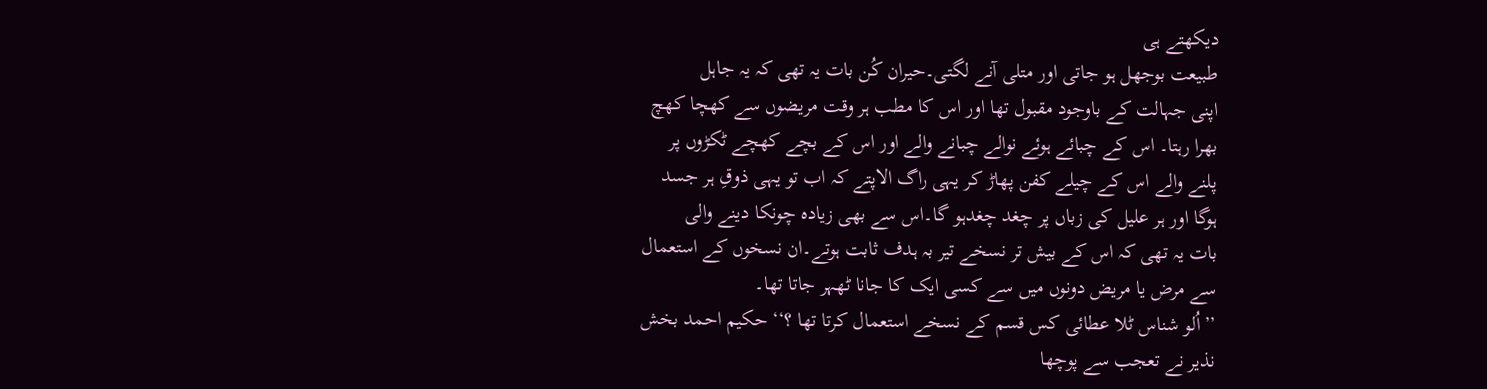دیکھتے ہی
طبیعت بوجھل ہو جاتی اور متلی آنے لگتی۔حیران کُن بات یہ تھی کہ یہ جاہل
اپنی جہالت کے باوجود مقبول تھا اور اس کا مطب ہر وقت مریضوں سے کھچا کھچ
بھرا رہتا۔ اس کے چبائے ہوئے نوالے چبانے والے اور اس کے بچے کھچے ٹکڑوں پر
پلنے والے اس کے چیلے کفن پھاڑ کر یہی راگ الاپتے کہ اب تو یہی ذوقِ ہر جسد
ہوگا اور ہر علیل کی زباں پر چغد چغدہو گا۔اس سے بھی زیادہ چونکا دینے والی
بات یہ تھی کہ اس کے بیش تر نسخے تیر بہ ہدف ثابت ہوتے۔ان نسخوں کے استعمال
سے مرض یا مریض دونوں میں سے کسی ایک کا جانا ٹھہر جاتا تھا۔
’’اُلو شناس ٹلا عطائی کس قسم کے نسخے استعمال کرتا تھا ؟‘‘ حکیم احمد بخش
نذیر نے تعجب سے پوچھا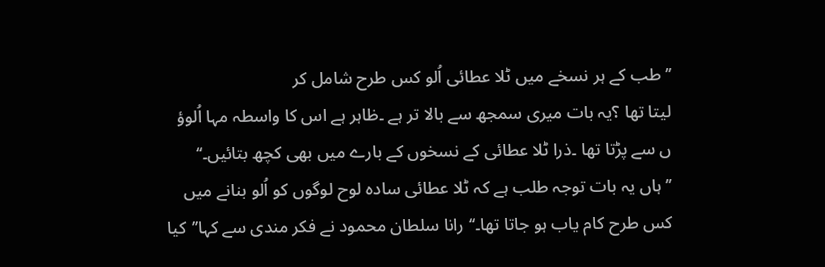’’طب کے ہر نسخے میں ٹلا عطائی اُلو کس طرح شامل کر
لیتا تھا ؟یہ بات میری سمجھ سے بالا تر ہے ۔ظاہر ہے اس کا واسطہ مہا اُلوؤ
ں سے پڑتا تھا ۔ذرا ٹلا عطائی کے نسخوں کے بارے میں بھی کچھ بتائیں۔‘‘
’’ہاں یہ بات توجہ طلب ہے کہ ٹلا عطائی سادہ لوح لوگوں کو اُلو بنانے میں
کس طرح کام یاب ہو جاتا تھا۔‘‘رانا سلطان محمود نے فکر مندی سے کہا’’کیا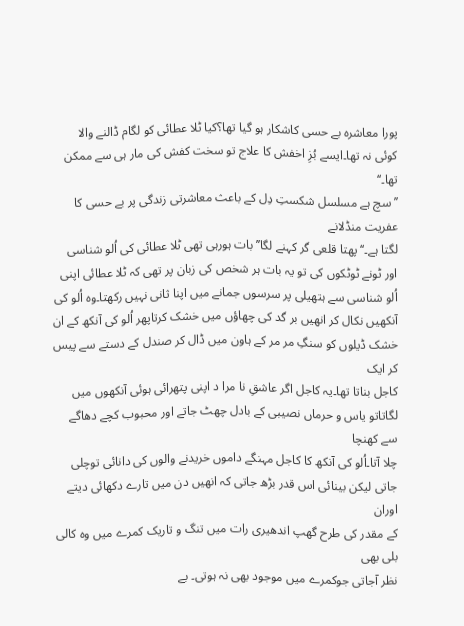پورا معاشرہ بے حسی کاشکار ہو گیا تھا؟کیا ٹلا عطائی کو لگام ڈالنے والا
کوئی نہ تھا۔ایسے بُزِ اخفش کا علاج تو سخت کفش کی مار ہی سے ممکن تھا۔‘‘
’’سچ ہے مسلسل شکستِ دِل کے باعث معاشرتی زندگی پر بے حسی کا عفریت منڈلانے
لگتا ہے۔‘‘پھتا قلعی گر کہنے لگا’’بات ہورہی تھی ٹلا عطائی کی اُلو شناسی
اور ٹونے ٹوٹکوں کی تو یہ بات ہر شخص کی زبان پر تھی کہ ٹلا عطائی اپنی
اُلو شناسی سے ہتھیلی پر سرسوں جمانے میں اپنا ثانی نہیں رکھتا۔وہ اُلو کی
آنکھیں نکال کر انھیں بر گد کی چھاؤں میں خشک کرتاپھر اُلو کی آنکھ کے ان
خشک ڈیلوں کو سنگِ مر مر کے ہاون میں ڈال کر صندل کے دستے سے پیس کر ایک
کاجل بناتا تھا۔یہ کاجل اگر عاشقِ نا مرا د اپنی پتھرائی ہوئی آنکھوں میں
لگاتاتو یاس و حرماں نصیبی کے بادل چھٹ جاتے اور محبوب کچے دھاگے سے کھنچا
چلا آتا۔اُلو کی آنکھ کا کاجل مہنگے داموں خریدنے والوں کی دانائی توچلی
جاتی لیکن بینائی اس قدر بڑھ جاتی کہ انھیں دن میں تارے دکھائی دیتے اوران
کے مقدر کی طرح گھپ اندھیری رات میں تنگ و تاریک کمرے میں وہ کالی بلی بھی
نظر آجاتی جوکمرے میں موجود بھی نہ ہوتی۔ بے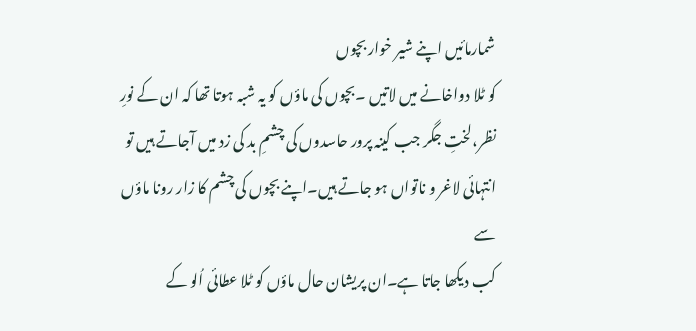شمارمائیں اپنے شیر خوار بچوں
کو ٹلا دواخانے میں لاتیں ۔بچوں کی ماؤں کو یہ شبہ ہوتا تھا کہ ان کے نورِ
نظر،لختِ جگر جب کینہ پرور حاسدوں کی چشمِ بد کی زد میں آجاتے ہیں تو
انتہائی لاغر و ناتواں ہو جاتے ہیں۔اپنے بچوں کی چشم کا زار رونا ماؤں سے
کب دیکھا جاتا ہے۔ان پریشان حال ماؤں کو ٹلا عطائی اُلو کے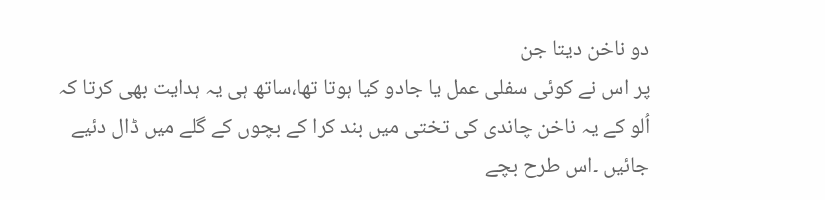دو ناخن دیتا جن
پر اس نے کوئی سفلی عمل یا جادو کیا ہوتا تھا،ساتھ ہی یہ ہدایت بھی کرتا کہ
اُلو کے یہ ناخن چاندی کی تختی میں بند کرا کے بچوں کے گلے میں ڈال دئیے
جائیں ۔اس طرح بچے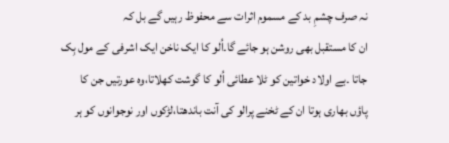نہ صرف چشمِ بد کے مسموم اثرات سے محفوظ رہیں گے بل کہ
ان کا مستقبل بھی روشن ہو جائے گا۔اُلو کا ایک ناخن ایک اشرفی کے مول بِک
جاتا ۔بے اولاد خواتین کو ٹلا عطائی اُلو کا گوشت کھلاتا،وہ عورتیں جن کا
پاؤں بھاری ہوتا ان کے ٹخنے پرالو کی آنت باندھتا،لڑکوں اور نوجوانوں کو ہر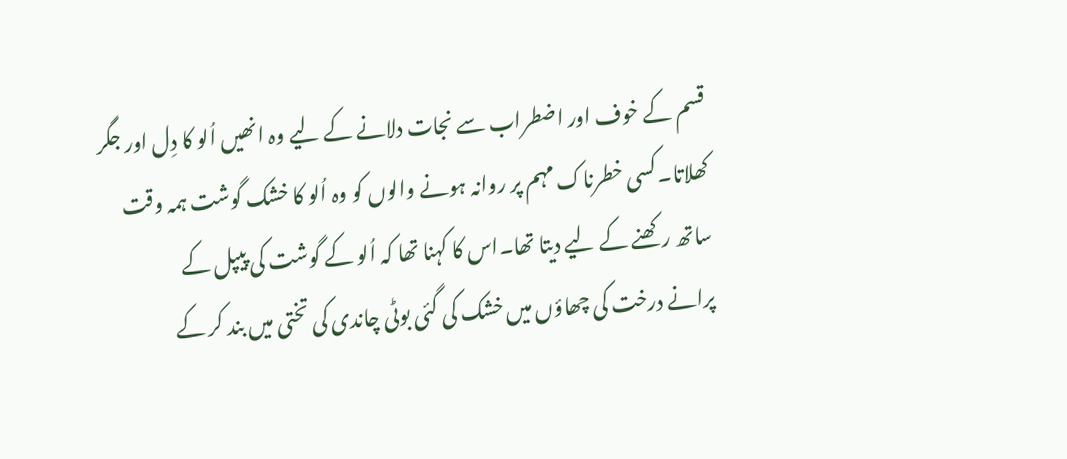قسم کے خوف اور اضطراب سے نجات دلانے کے لیے وہ انھیں اُلو کا دِل اور جگر
کھلاتا۔کسی خطرناک مہم پر روانہ ہونے والوں کو وہ اُلو کا خشک گوشت ہمہ وقت
ساتھ رکھنے کے لیے دیتا تھا۔اس کا کہنا تھا کہ اُلو کے گوشت کی پیپل کے
پرانے درخت کی چھاؤں میں خشک کی گئی بوٹی چاندی کی تختی میں بند کر کے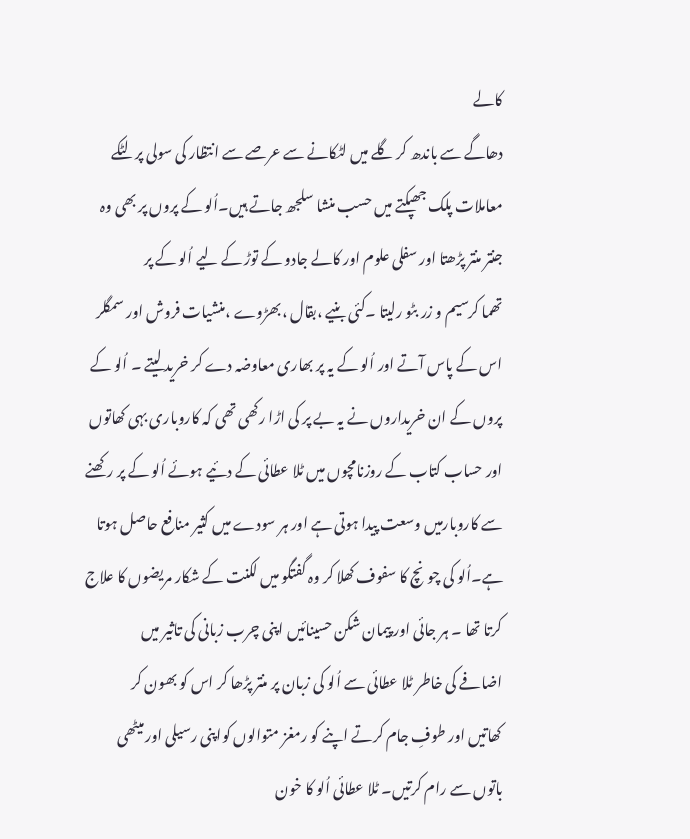کالے
دھاگے سے باندھ کر گلے میں لٹکانے سے عرصے سے انتظار کی سولی پر لٹکے
معاملات پلک جھپکتے میں حسب منشا سلجھ جاتے ہیں۔اُلو کے پروں پر بھی وہ
جنتر منتر پڑھتا اور سفلی علوم اور کالے جادو کے توڑ کے لیے اُلو کے پر
تھما کرسیم و زر بٹو رلیتا ۔کئی بنیے ،بقال ،بھڑوے ،منشیات فروش اور سمگلر
اس کے پاس آتے اور اُلو کے یہ پر بھاری معاوضہ دے کر خرید لیتے ۔ اُلو کے
پروں کے ان خریداروں نے یہ بے پر کی اڑا رکھی تھی کہ کاروباری بہی کھاتوں
اور حساب کتاب کے روزنامچوں میں ٹلا عطائی کے دئیے ہوئے اُلو کے پر رکھنے
سے کاروبارمیں وسعت پیدا ہوتی ہے اور ہر سودے میں کثیر منافع حاصل ہوتا
ہے۔اُلو کی چونچ کا سفوف کھلا کر وہ گفتگو میں لکنت کے شکار مریضوں کا علاج
کرتا تھا ۔ ہر جائی اور پیمان شکن حسینائیں اپنی چرب زبانی کی تاثیر میں
اضافے کی خاطر ٹلا عطائی سے اُلو کی زبان پر منتر پڑھا کر اس کو بھون کر
کھاتیں اور طوفِ جام کرتے اپنے کو رمغز متوالوں کواپنی رسیلی اور میٹھی
باتوں سے رام کرتیں۔ ٹلا عطائی اُلو کا خون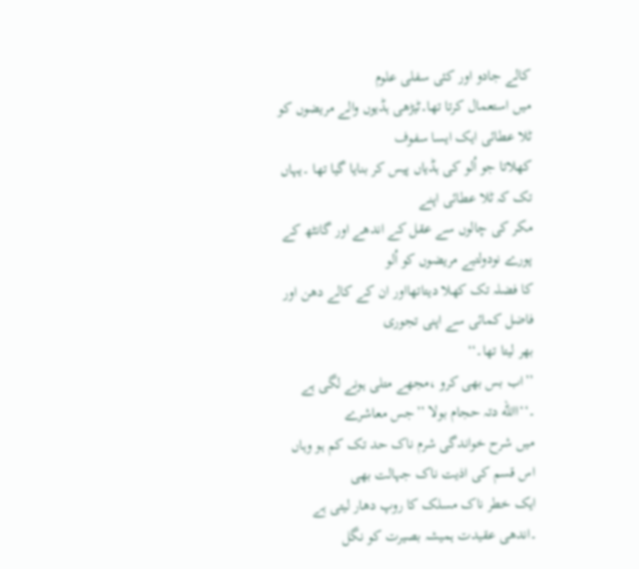کالے جادو اور کئی سفلی علوم
میں استعمال کرتا تھا۔ٹیڑھی ہڈیوں والے مریضوں کو ٹلا عطائی ایک ایسا سفوف
کھلاتا جو اُلو کی ہڈیاں پیس کر بنایا گیا تھا ۔یہاں تک کہ ٹلا عطائی اپنے
مکر کی چالوں سے عقل کے اندھے اور گانٹھ کے پورے نودولتیے مریضوں کو اُلو
کا فضلہ تک کھلا دیتاتھااور ان کے کالے دھن اور فاضل کمائی سے اپنی تجوری
بھر لیتا تھا۔‘‘
’’اب بس بھی کرو ،مجھے متلی ہونے لگی ہے ۔‘‘االله دتہ حجام بولا ’’جس معاشرے
میں شرح خواندگی شرم ناک حد تک کم ہو وہاں اس قسم کی اذیت ناک جہالت بھی
ایک خطر ناک مسلک کا روپ دھار لیتی ہے ۔اندھی عقیدت ہمیشہ بصیرت کو نگل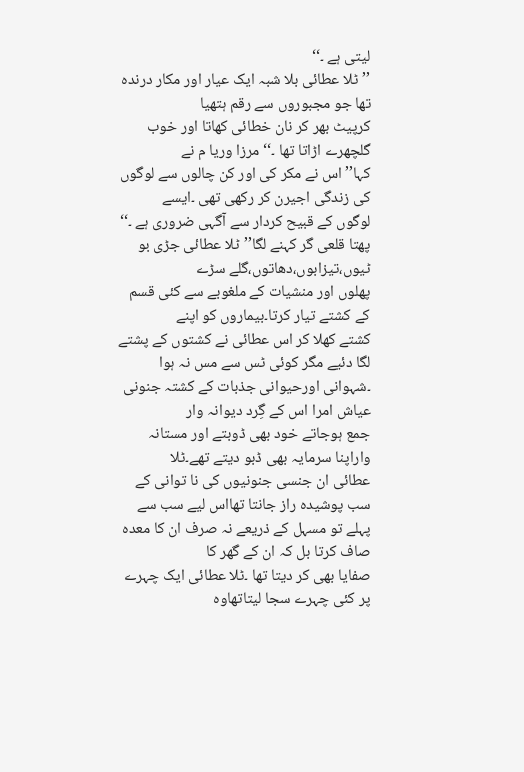لیتی ہے ۔‘‘
’’ٹلا عطائی بلا شبہ ایک عیار اور مکار درندہ تھا جو مجبوروں سے رقم ہتھیا
کرپیٹ بھر کر نان خطائی کھاتا اور خوب گلچھرے اڑاتا تھا ۔‘‘ مرزا وریا م نے
کہا’’اس نے مکر کی اور کن چالوں سے لوگوں کی زندگی اجیرن کر رکھی تھی ۔ایسے
لوگوں کے قبیح کردار سے آگہی ضروری ہے ۔‘‘
پھتا قلعی گر کہنے لگا’’ٹلا عطائی جڑی بو ٹیوں،تیزابوں،دھاتوں،گلے سڑے
پھلوں اور منشیات کے ملغوبے سے کئی قسم کے کشتے تیار کرتا۔بیماروں کو اپنے
کشتے کھلا کر اس عطائی نے کشتوں کے پشتے لگا دئیے مگر کوئی ٹس سے مس نہ ہوا
۔شہوانی اورحیوانی جذبات کے کشتہ جنونی عیاش امرا اس کے گِرد دیوانہ وار
جمع ہوجاتے خود بھی ڈوبتے اور مستانہ واراپنا سرمایہ بھی ڈبو دیتے تھے۔ٹلا
عطائی ان جنسی جنونیوں کی نا توانی کے سب پوشیدہ راز جانتا تھااس لیے سب سے
پہلے تو مسہل کے ذریعے نہ صرف ان کا معدہ صاف کرتا بل کہ ان کے گھر کا
صفایا بھی کر دیتا تھا ۔ٹلا عطائی ایک چہرے پر کئی چہرے سجا لیتاتھاوہ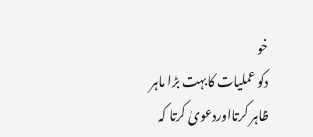خو
دکو عملیات کابہت بڑا ماہر ظاہر کرتااوردعویٰ کرتا کہ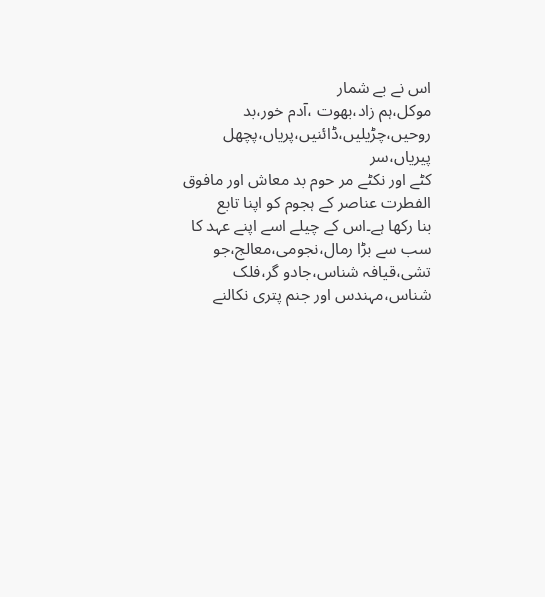اس نے بے شمار
موکل،ہم زاد،بھوت ،آدم خور،بد روحیں،چڑیلیں،ڈائنیں،پریاں،پچھل پیریاں،سر
کٹے اور نکٹے مر حوم بد معاش اور مافوق الفطرت عناصر کے ہجوم کو اپنا تابع
بنا رکھا ہے۔اس کے چیلے اسے اپنے عہد کا سب سے بڑا رمال،نجومی،معالج،جو
تشی،قیافہ شناس،جادو گر،فلک شناس،مہندس اور جنم پتری نکالنے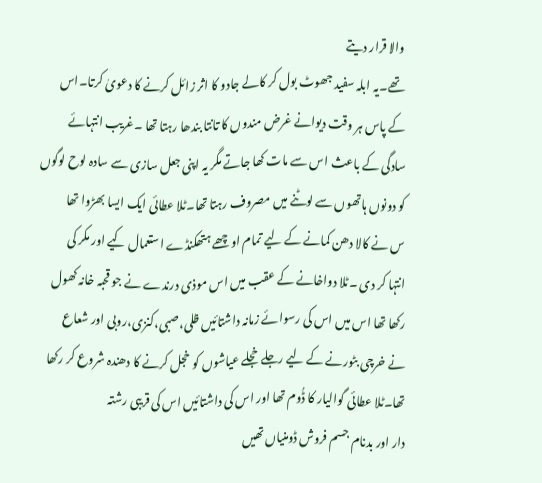والا قرار دیتے
تھے۔یہ ابلہ سفید جھوٹ بول کر کالے جادو کا اثر زائل کرنے کا دعویٰ کرتا۔اس
کے پاس ہر وقت دیوانے غرض مندوں کا تانتا بندھا رہتا تھا ۔غریب انتہائے
سادگی کے باعث اس سے مات کھا جاتے مگر یہ اپنی جعل سازی سے سادہ لوح لوگوں
کو دونوں ہاتھوں سے لوٹنے میں مصروف رہتا تھا۔ٹلا عطائی ایک ایسا بھڑوا تھا
س نے کالا دھن کمانے کے لیے تمام اوچھے ہتھکنڈے استعمال کیے اور مکر کی
انتہا کر دی ۔ٹلا دواخانے کے عقب میں اس موذی درندے نے جو قحبہ خانہ کھول
رکھا تھا اس میں اس کی رسوائے زمانہ داشتائیں ظلی،صبی،کنزی،روبی اور شعاع
نے خرچی بٹورنے کے لیے رجلے خجلے عیاشوں کو خجل کرنے کا دھندہ شروع کر رکھا
تھا۔ٹلا عطائی گوالیار کا ڈُوم تھا اور اس کی داشتائیں اس کی قریبی رشتہ
دار اور بدنام جسم فروش ڈومنیاں تھیں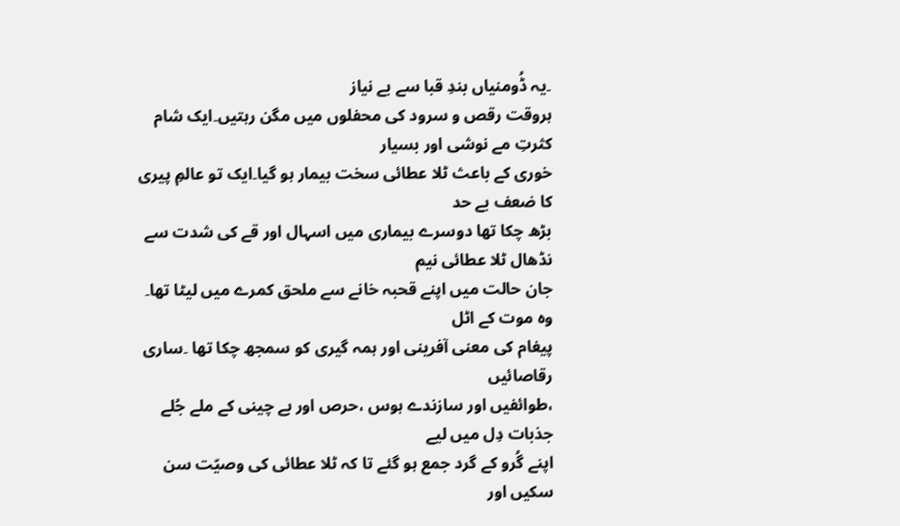۔یہ ڈُومنیاں بندِ قبا سے بے نیاز
ہروقت رقص و سرود کی محفلوں میں مگن رہتیں۔ایک شام کثرتِ مے نوشی اور بسیار
خوری کے باعث ٹلا عطائی سخت بیمار ہو گیا۔ایک تو عالمِ پیری کا ضعف بے حد
بڑھ چکا تھا دوسرے بیماری میں اسہال اور قے کی شدت سے نڈھال ٹلا عطائی نیم
جان حالت میں اپنے قحبہ خانے سے ملحق کمرے میں لیٹا تھا۔ وہ موت کے اٹل
پیغام کی معنی آفرینی اور ہمہ گیری کو سمجھ چکا تھا ۔ساری رقاصائیں
،طوائفیں اور سازندے ہوس ،حرص اور بے چینی کے ملے جُلے جذبات دِل میں لیے
اپنے گُرو کے گرد جمع ہو گئے تا کہ ٹلا عطائی کی وصیّت سن سکیں اور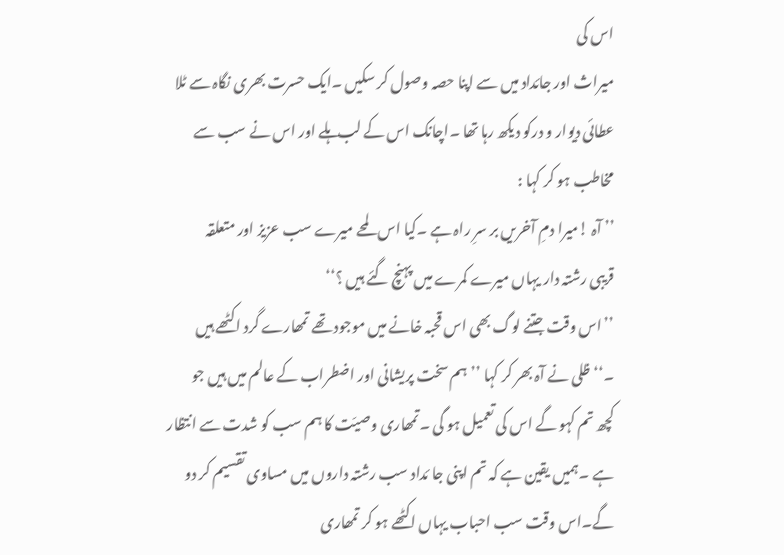اس کی
میراث اور جائداد میں سے اپنا حصہ وصول کر سکیں ۔ایک حسرت بھری نگاہ سے ٹلا
عطائی دیوار و درکو دیکھ رہا تھا ۔اچانک اس کے لب ہلے اور اس نے سب سے
مخاطب ہو کر کہا :
’’ آہ !میرا دمِ آخریں بر سرِ راہ ہے ۔کیا اس لمحے میرے سب عزیز اور متعلقہ
قریبی رشتہ دار یہاں میرے کمرے میں پہنچ گئے ہیں ؟‘‘
’’اس وقت جتنے لوگ بھی اس قحبہ خانے میں موجود تھے تمھارے گرد اکٹھے ہیں
۔‘‘ ظلی نے آہ بھر کر کہا ’’ ہم سخت پریشانی اور اضطراب کے عالم میں ہیں جو
کچھ تم کہو گے اس کی تعمیل ہو گی ۔تمھاری وصیّت کا ہم سب کو شدت سے انتظار
ہے ۔ہمیں یقین ہے کہ تم اپنی جا ئداد سب رشتہ داروں میں مساوی تقسیم کر دو
گے۔اس وقت سب احباب یہاں اکٹھے ہو کر تمھاری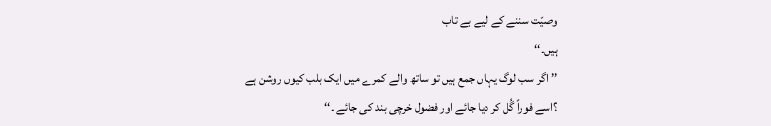وصیّت سننے کے لیے بے تاب
ہیں۔‘‘
’’ اگر سب لوگ یہاں جمع ہیں تو ساتھ والے کمرے میں ایک بلب کیوں روشن ہے
؟اسے فوراً گُل کر دیا جائے اور فضول خرچی بند کی جائے ۔‘‘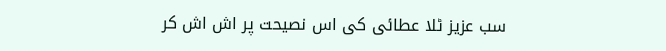سب عزیز ٹلا عطائی کی اس نصیحت پر اش اش کر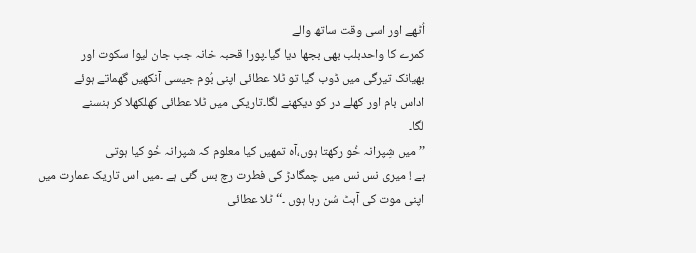اُٹھے اور اسی وقت ساتھ والے
کمرے کا واحدبلب بھی بجھا دیا گیا۔پورا قحبہ خانہ جب جان لیوا سکوت اور
بھیانک تیرگی میں ڈوب گیا تو ٹلا عطائی اپنی بُوم جیسی آنکھیں گھماتے ہوئے
اداس بام اور کھلے در کو دیکھنے لگا۔تاریکی میں ٹلا عطائی کھلکھلا کر ہنسنے
لگا۔
’’ میں شِپرانہ خُو رکھتا ہوں،آہ تمھیں کیا معلوم کہ شپرانہ خُو کیا ہوتی
ہے ! میری نس نس میں چمگادڑ کی فطرت رچ بس گئی ہے ۔میں اس تاریک عمارت میں
اپنی موت کی آہٹ سُن رہا ہوں ۔‘‘ٹلا عطائی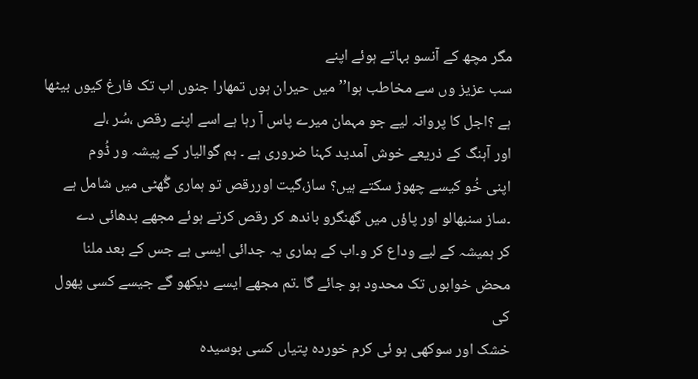مگر مچھ کے آنسو بہاتے ہوئے اپنے
سب عزیز وں سے مخاطب ہوا’’میں حیران ہوں تمھارا جنوں اب تک فارغ کیوں بیٹھا
ہے ؟اجل کا پروانہ لیے جو مہمان میرے پاس آ رہا ہے اسے اپنے رقص ،سُر ،لے
اور آہنگ کے ذریعے خوش آمدید کہنا ضروری ہے ۔ ہم گوالیار کے پیشہ ور ڈُوم
اپنی خُو کیسے چھوڑ سکتے ہیں؟ ساز،گیت اوررقص تو ہماری گُھٹی میں شامل ہے
۔ساز سنبھالو اور پاؤں میں گھنگرو باندھ کر رقص کرتے ہوئے مجھے بدھائی دے
کر ہمیشہ کے لیے وداع کر و۔اب کے ہماری یہ جدائی ایسی ہے جس کے بعد ملنا
محض خوابوں تک محدود ہو جائے گا ۔تم مجھے ایسے دیکھو گے جیسے کسی پھول کی
خشک اور سوکھی ہو ئی کرم خوردہ پتیاں کسی بوسیدہ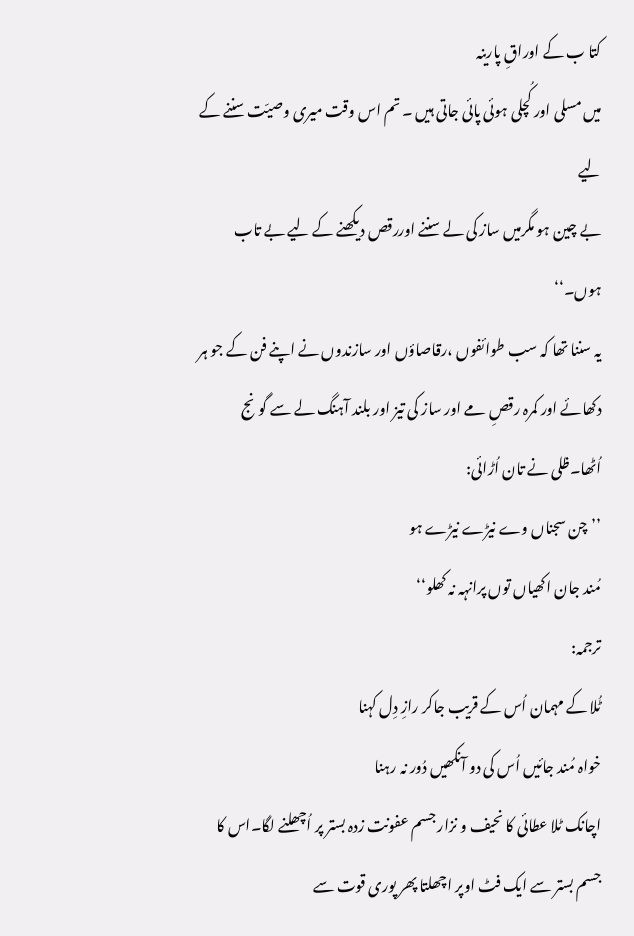کتا ب کے اوراقِ پارینہ
میں مسلی اور کُچلی ہوئی پائی جاتی ہیں ۔ تم اس وقت میری وصیّت سننے کے لیے
بے چین ہو مگرمیں ساز کی لے سننے اوررقص دیکھنے کے لیے بے تاب ہوں۔‘‘
یہ سننا تھا کہ سب طوائفوں ،رقاصاؤں اور سازندوں نے اپنے فن کے جو ہر
دکھائے اور کمرہ رقصِ مے اور ساز کی تیز اور بلند آہنگ لے سے گونج
اُٹھا۔ظلی نے تان اُڑائی:
’’چن سجناں وے نیڑے نیڑے ہو
مُند جان اکھیاں توں پرانہہ نہ کھلو‘‘
ترجمہ:
ٹُلا کے مہمان اُس کے قریب جاکر رازِ دِل کہنا
خواہ مُند جائیں اُس کی دو آنکھیں دُور نہ رہنا
اچانک ٹلا عطائی کا نحیف و نزار جسم عفونت زدہ بستر پر اُچھلنے لگا۔اس کا
جسم بستر سے ایک فٹ اوپر اچھلتا پھر پوری قوت سے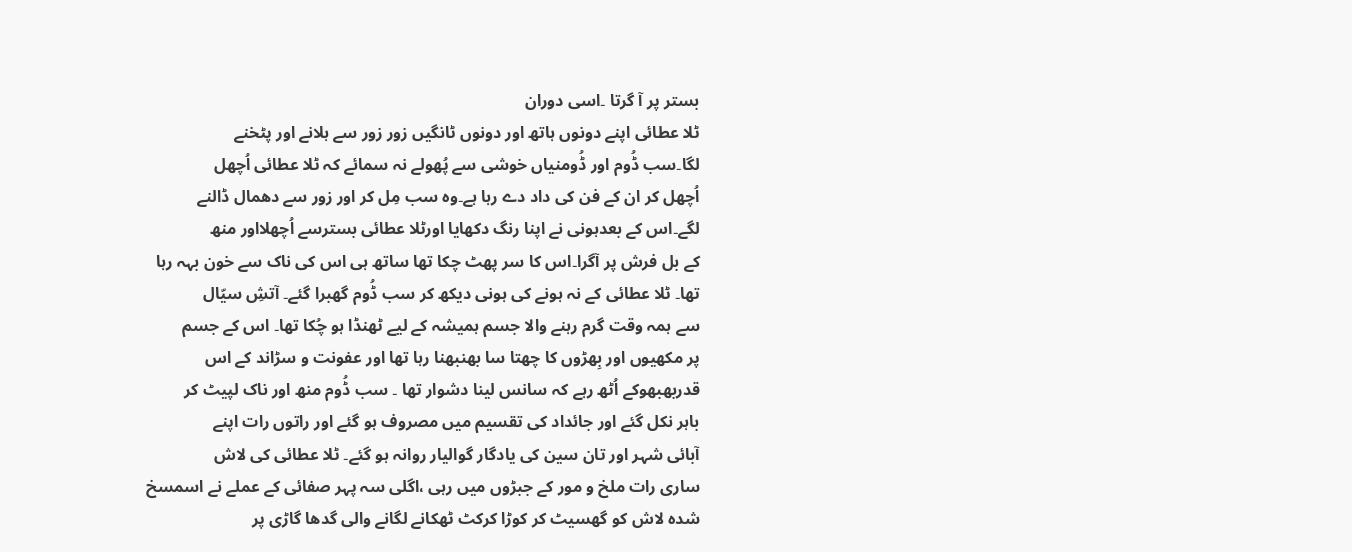بستر پر آ گرتا ۔اسی دوران
ٹلا عطائی اپنے دونوں ہاتھ اور دونوں ٹانگیں زور زور سے ہلانے اور پٹخنے
لگا۔سب ڈُوم اور ڈُومنیاں خوشی سے پُھولے نہ سمائے کہ ٹلا عطائی اُچھل
اُچھل کر ان کے فن کی داد دے رہا ہے۔وہ سب مِل کر اور زور سے دھمال ڈالنے
لگے۔اس کے بعدہونی نے اپنا رنگ دکھایا اورٹلا عطائی بسترسے اُچھلااور منھ
کے بل فرش پر آگرا۔اس کا سر پھٹ چکا تھا ساتھ ہی اس کی ناک سے خون بہہ رہا
تھا۔ ٹلا عطائی کے نہ ہونے کی ہونی دیکھ کر سب ڈُوم گھبرا گئے۔ آتشِ سیّال
سے ہمہ وقت گرم رہنے والا جسم ہمیشہ کے لیے ٹھنڈا ہو چُکا تھا۔ اس کے جسم
پر مکھیوں اور بِھڑوں کا چھتا سا بھنبھنا رہا تھا اور عفونت و سڑاند کے اس
قدربھبھوکے اُٹھ رہے کہ سانس لینا دشوار تھا ۔ سب ڈُوم منھ اور ناک لپیٹ کر
باہر نکل گئے اور جائداد کی تقسیم میں مصروف ہو گئے اور راتوں رات اپنے
آبائی شہر اور تان سین کی یادگار گوالیار روانہ ہو گئے۔ ٹلا عطائی کی لاش
ساری رات ملخ و مور کے جبڑوں میں رہی ،اگلی سہ پہر صفائی کے عملے نے اسمسخ
شدہ لاش کو گھسیٹ کر کوڑا کرکٹ ٹھکانے لگانے والی گدھا گاڑی پر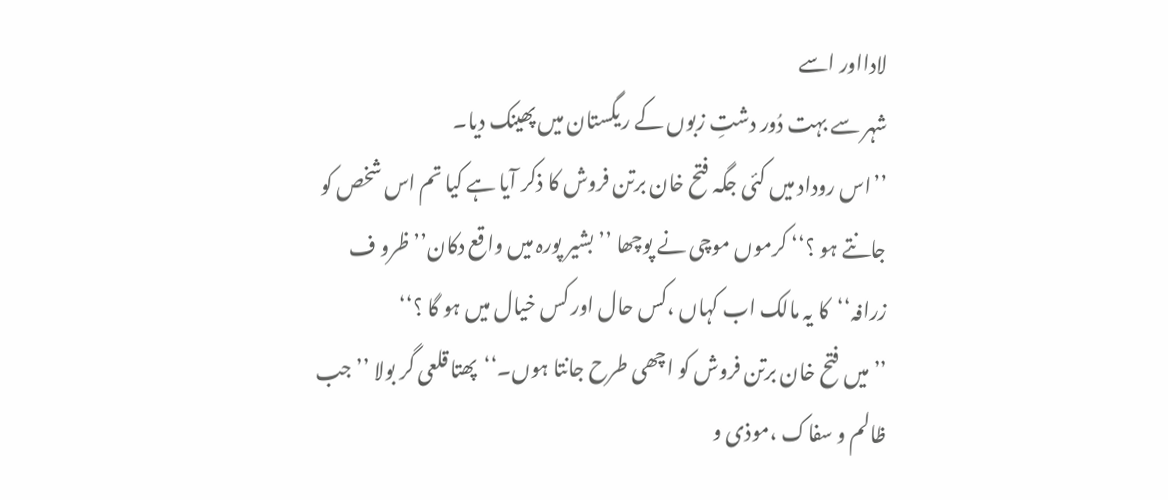لادااور اسے
شہر سے بہت دُور دشتِ زبوں کے ریگستان میں پھینک دیا۔
’’اس روداد میں کئی جگہ فتح خان برتن فروش کا ذکر آیا ہے کیا تم اس شخص کو
جانتے ہو ؟‘‘ کرموں موچی نے پوچھا ’’بشیر پورہ میں واقع دکان’’ ظرو ف
زرافہ‘‘کا یہ مالک اب کہاں ،کس حال اور کس خیال میں ہو گا ؟‘‘
’’میں فتح خان برتن فروش کو اچھی طرح جانتا ہوں۔‘‘پھتا قلعی گر بولا ’’جب
ظالم و سفاک ،موذی و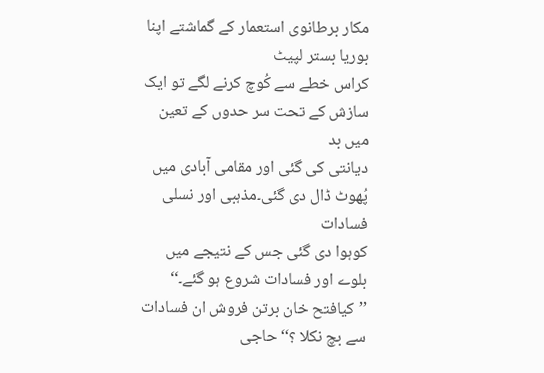مکار برطانوی استعمار کے گماشتے اپنا بوریا بستر لپیٹ
کراس خطے سے کُوچ کرنے لگے تو ایک سازش کے تحت سر حدوں کے تعین میں بد
دیانتی کی گئی اور مقامی آبادی میں پُھوٹ ڈال دی گئی۔مذہبی اور نسلی فسادات
کوہوا دی گئی جس کے نتیجے میں بلوے اور فسادات شروع ہو گئے۔‘‘
’’کیافتح خان برتن فروش ان فسادات سے بچ نکلا ؟‘‘حاجی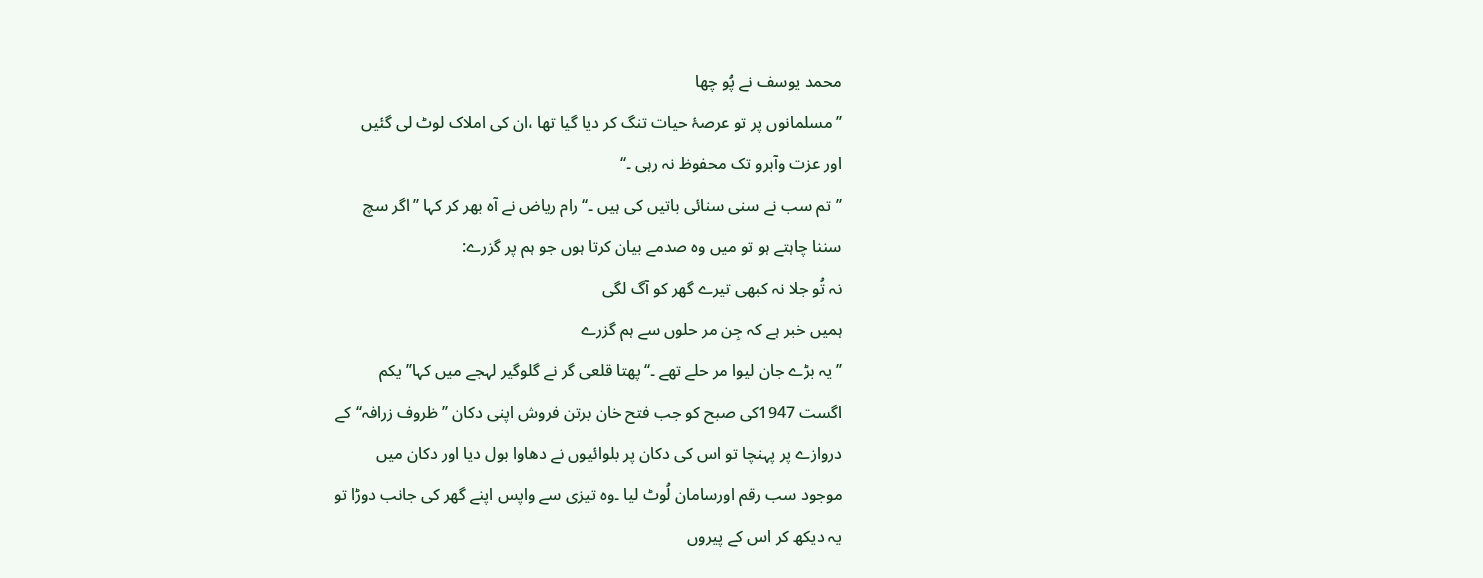محمد یوسف نے پُو چھا
’’مسلمانوں پر تو عرصۂ حیات تنگ کر دیا گیا تھا ،ان کی املاک لوٹ لی گئیں
اور عزت وآبرو تک محفوظ نہ رہی ۔‘‘
’’تم سب نے سنی سنائی باتیں کی ہیں ۔‘‘رام ریاض نے آہ بھر کر کہا ’’اگر سچ
سننا چاہتے ہو تو میں وہ صدمے بیان کرتا ہوں جو ہم پر گزرے:
نہ تُو جلا نہ کبھی تیرے گھر کو آگ لگی
ہمیں خبر ہے کہ جِن مر حلوں سے ہم گزرے
’’یہ بڑے جان لیوا مر حلے تھے ۔‘‘پھتا قلعی گر نے گلوگیر لہجے میں کہا’’یکم
اگست 1947کی صبح کو جب فتح خان برتن فروش اپنی دکان ’’ظروف زرافہ‘‘کے
دروازے پر پہنچا تو اس کی دکان پر بلوائیوں نے دھاوا بول دیا اور دکان میں
موجود سب رقم اورسامان لُوٹ لیا ۔وہ تیزی سے واپس اپنے گھر کی جانب دوڑا تو
یہ دیکھ کر اس کے پیروں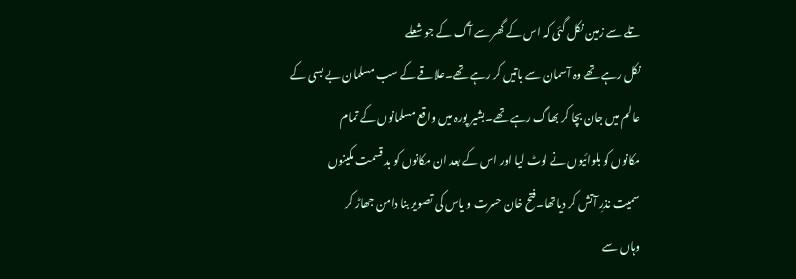تلے سے زمین نکل گئی کہ اس کے گھر سے آگ کے جو شعلے
نکل رہے تھے وہ آسمان سے باتیں کر رہے تھے۔علاقے کے سب مسلمان بے بسی کے
عالم میں جان بچا کر بھاگ رہے تھے۔بشیر پورہ میں واقع مسلمانوں کے تمام
مکانوں کو بلوائیوں نے لوٹ لیا اور اس کے بعد ان مکانوں کو بد قسمت مکینوں
سمیت نذرِ آتش کر دیاتھا۔فتح خان حسرت و یاس کی تصویر بنا دامن جھاڑ کر
وہاں سے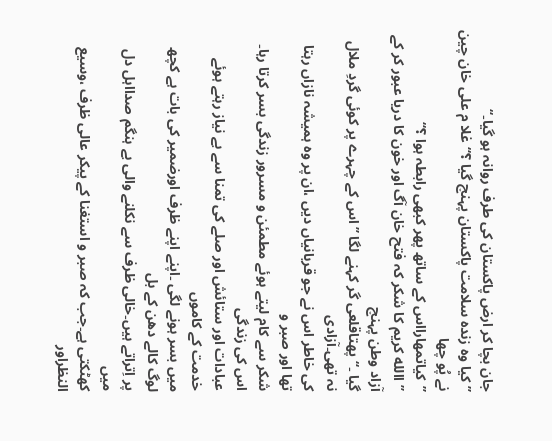جان بچا کر ارض پاکستان کی طرف روانہ ہو گیا۔‘‘
’’ کیا وہ زندہ سلامت پاکستان پہنچ گیا ؟‘‘غلا م علی خان چین نے پُو چھا
’’کیاتمھارااس کے ساتھ پھر کبھی رابطہ ہوا ؟‘‘
’’االله کریم کا شکر کہ فتح خان آگ اور خون کا دریا عبور کر کے آزاد وطن پہنچ
گیا ۔‘‘پھتاقلعی گر کہنے لگا ’’اس کے چہرے پر کوئی گردِ ملال نہ تھی۔آزادی
کی خاطر اس نے جو قربانیاں دیں ،ان پر وہ ہمیشہ نازاں رہتا تھا اور صبر و
شکر سے کام لیتے ہوئے مطمئن و مسرور زندگی بسر کرتا رہا۔ اس کی زندگی
عبادات اور ستائش اور صلے کی تمنا سے بے نیاز رہتے ہوئے خدمت کے کاموں
میں بسر ہونے لگی ۔اپنے اپنے ظرف اورضمیر کی بات ہے کچھ لوگ کالے دھن کے بل
پر اِتراتے ہیں۔خالی ظرف سے نکلنے والی بے ہنگم صدااہل دل میں
کھٹکتی ہے۔جب کہ صبر و استغنا کے پیکر عالی ظرف ،وسیع النظراور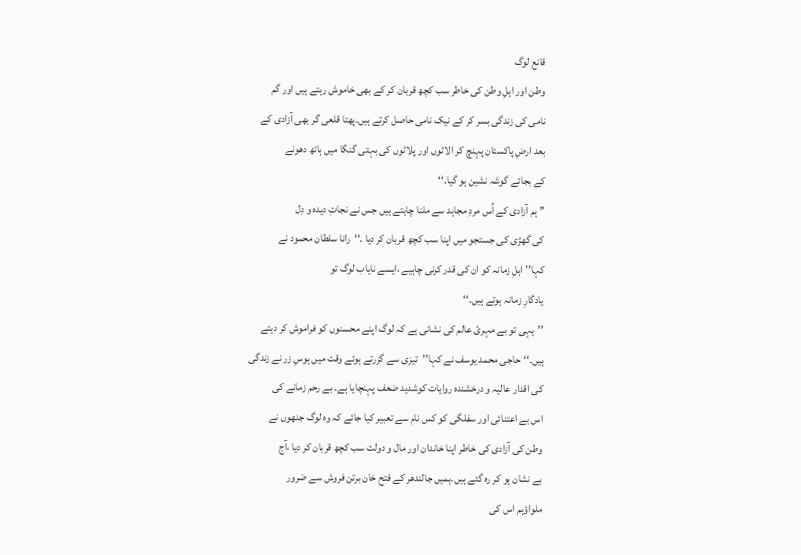قانع لوگ
وطن اور اہلِ وطن کی خاطر سب کچھ قربان کر کے بھی خاموش رہتے ہیں اور گم
نامی کی زندگی بسر کر کے نیک نامی حاصل کرتے ہیں۔پھتا قلعی گر بھی آزادی کے
بعد ارضِ پاکستان پہنچ کر الاٹوں اور پلاٹوں کی بہتی گنگا میں ہاتھ دھونے
کے بجائے گوشہ نشین ہو گیا۔‘‘
’’ ہم آزادی کے اُس مردِ مجاہد سے ملنا چاہتے ہیں جس نے نجاتِ دیدہ و دِل
کی گھڑی کی جستجو میں اپنا سب کچھ قربان کر دیا ۔‘‘رانا سلطان محمود نے
کہا’’ اہلِ زمانہ کو ان کی قدر کرنی چاہیے ،ایسے نایاب لوگ تو
یادگارِ زمانہ ہوتے ہیں۔‘‘
’’یہی تو بے مہریٔ عالم کی نشانی ہے کہ لوگ اپنے محسنوں کو فراموش کر دیتے
ہیں۔‘‘حاجی محمد یوسف نے کہا’’تیزی سے گزرتے ہوئے وقت میں ہوسِ زر نے زندگی
کی اقدار عالیہ و درخشندہ روایات کوشدید ضعف پہنچایا ہے۔ بے رحم زمانے کی
اس بے اعتنائی اور سفلگی کو کس نام سے تعبیر کیا جائے کہ وہ لوگ جنھوں نے
وطن کی آزادی کی خاطر اپنا خاندان اور مال و دولت سب کچھ قربان کر دیا ،آج
بے نشان ہو کر رہ گئے ہیں۔ہمیں جالندھر کے فتح خان برتن فروش سے ضرور
ملواؤہم اس کی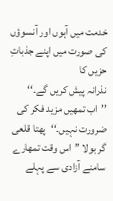خدمت میں آہوں اور آنسوؤں کی صورت میں اپنے جذباتِ حزیں کا
نذرانہ پیش کریں گے۔‘‘
’’اب تمھیں مزید فکر کی ضرورت نہیں۔‘‘پھتا قلعی گر بولا ’’اس وقت تمھارے
سامنے آزادی سے پہلے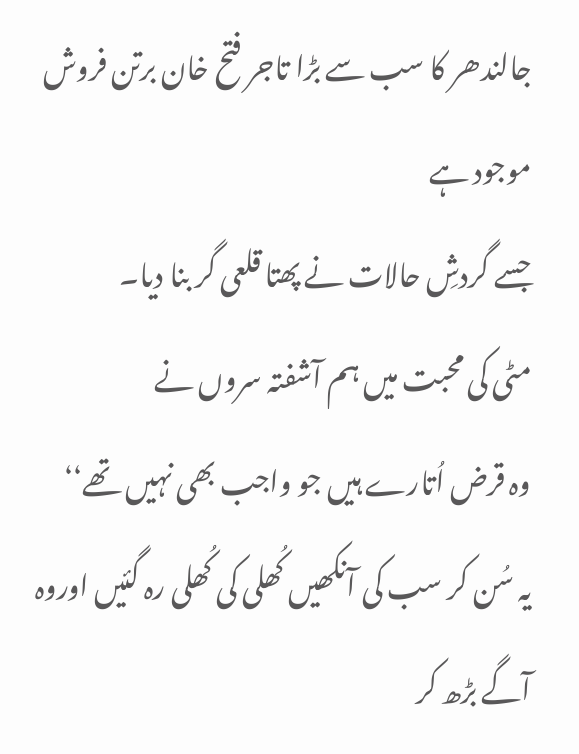جالندھر کا سب سے بڑا تاجر فتح خان برتن فروش موجود ہے
جسے گردشِ حالات نے پھتا قلعی گر بنا دیا۔
مٹی کی محبت میں ہم آشفتہ سروں نے
وہ قرض اُتارے ہیں جو واجب بھی نہیں تھے‘‘
یہ سُن کر سب کی آنکھیں کُھلی کی کُھلی رہ گئیں اوروہ آگے بڑھ کر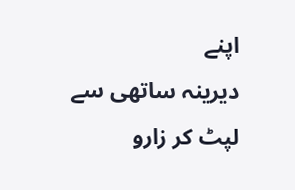اپنے
دیرینہ ساتھی سے لپٹ کر زارو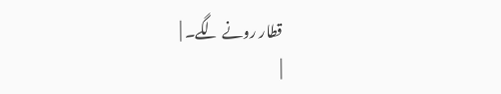قطار رونے لگے۔ |
|